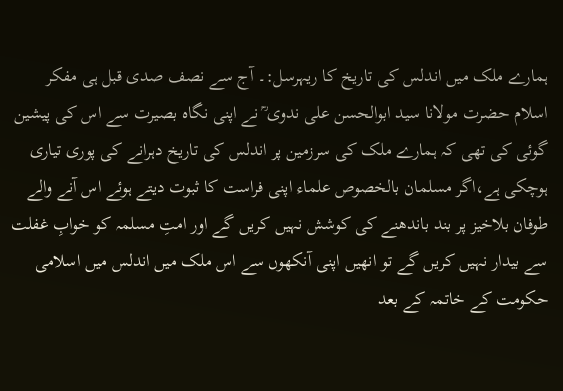ہمارے ملک میں اندلس کی تاریخ کا ریہرسل:۔ آج سے نصف صدی قبل ہی مفکر اسلام حضرت مولانا سید ابوالحسن علی ندوی ؒ نے اپنی نگاہ بصیرت سے اس کی پیشین گوئی کی تھی کہ ہمارے ملک کی سرزمین پر اندلس کی تاریخ دہرانے کی پوری تیاری ہوچکی ہے،اگر مسلمان بالخصوص علماء اپنی فراست کا ثبوت دیتے ہوئے اس آنے والے طوفان بلاخیز پر بند باندھنے کی کوشش نہیں کریں گے اور امتِ مسلمہ کو خوابِ غفلت سے بیدار نہیں کریں گے تو انھیں اپنی آنکھوں سے اس ملک میں اندلس میں اسلامی حکومت کے خاتمہ کے بعد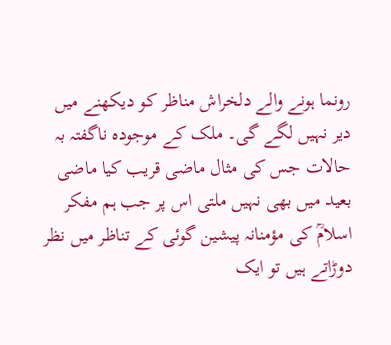رونما ہونے والے دلخراش مناظر کو دیکھنے میں دیر نہیں لگے گی۔ ملک کے موجودہ ناگفتہ بہ حالات جس کی مثال ماضی قریب کیا ماضی بعید میں بھی نہیں ملتی اس پر جب ہم مفکر اسلامؒ کی مؤمنانہ پیشین گوئی کے تناظر میں نظر دوڑاتے ہیں تو ایک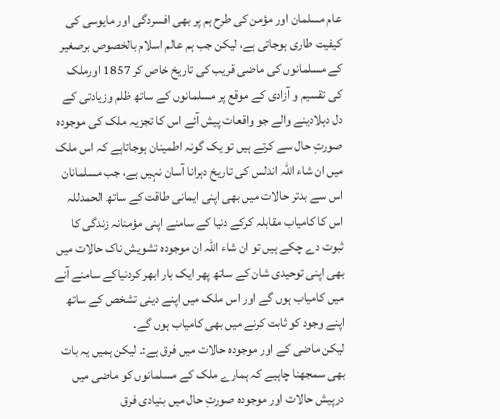عام مسلمان اور مؤمن کی طرح ہم پر بھی افسردگی اور مایوسی کی کیفیت طاری ہوجاتی ہے، لیکن جب ہم عالم اسلام بالخصوص برصغیر کے مسلمانوں کی ماضی قریب کی تاریخ خاص کر 1857 اورملک کی تقسیم و آزادی کے موقع پر مسلمانوں کے ساتھ ظلم وزیادتی کے دل دہلادینے والے جو واقعات پیش آئے اس کا تجزیہ ملک کی موجودہ صورتِ حال سے کرتے ہیں تو یک گونہ اطمینان ہوجاتاہے کہ اس ملک میں ان شاء اللہ اندلس کی تاریخ دہرانا آسان نہیں ہے، جب مسلمانان اس سے بدتر حالات میں بھی اپنی ایمانی طاقت کے ساتھ الحمدللہ اس کا کامیاب مقابلہ کرکے دنیا کے سامنے اپنی مؤمنانہ زندگی کا ثبوت دے چکے ہیں تو ان شاء اللہ ان موجودہ تشویش ناک حالات میں بھی اپنی توحیدی شان کے ساتھ پھر ایک بار ابھر کردنیاکے سامنے آنے میں کامیاب ہوں گے اور اس ملک میں اپنے دینی تشخص کے ساتھ اپنے وجود کو ثابت کرنے میں بھی کامیاب ہوں گے۔
لیکن ماضی کے اور موجودہ حالات میں فرق ہے:۔ لیکن ہمیں یہ بات بھی سمجھنا چاہیے کہ ہمارے ملک کے مسلمانوں کو ماضی میں درپیش حالات اور موجودہ صورتِ حال میں بنیادی فرق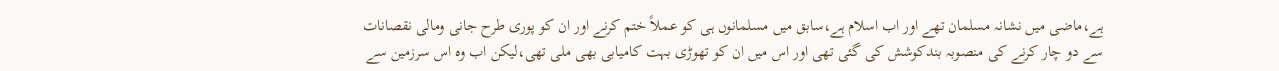ہے،ماضی میں نشانہ مسلمان تھے اور اب اسلام ہے،سابق میں مسلمانوں ہی کو عملاً ختم کرنے اور ان کو پوری طرح جانی ومالی نقصانات سے دو چار کرنے کی منصوبہ بندکوشش کی گئی تھی اور اس میں ان کو تھوڑی بہت کامیابی بھی ملی تھی،لیکن اب وہ اس سرزمین سے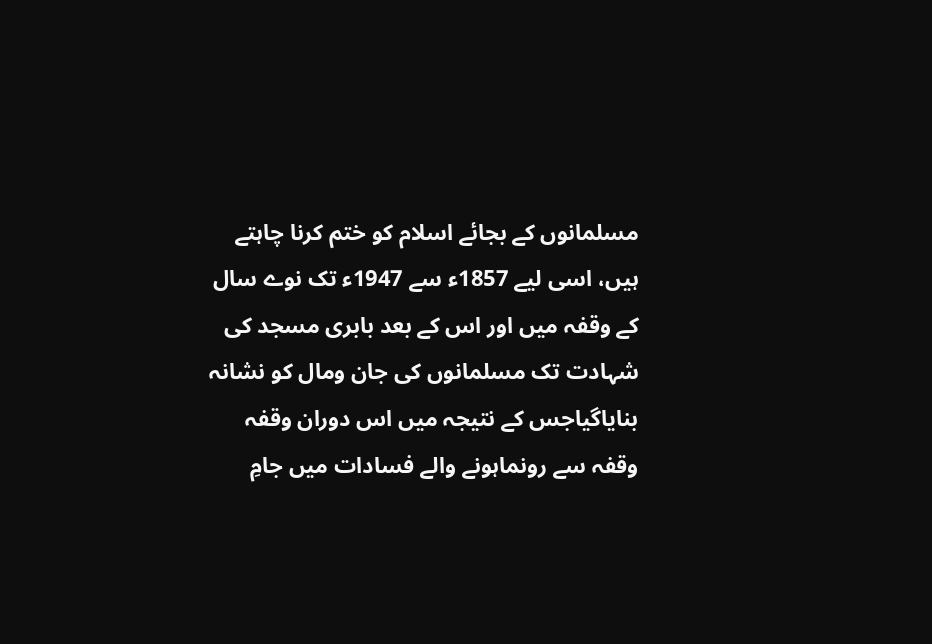مسلمانوں کے بجائے اسلام کو ختم کرنا چاہتے ہیں، اسی لیے 1857ء سے 1947ء تک نوے سال کے وقفہ میں اور اس کے بعد بابری مسجد کی شہادت تک مسلمانوں کی جان ومال کو نشانہ بنایاگیاجس کے نتیجہ میں اس دوران وقفہ وقفہ سے رونماہونے والے فسادات میں جامِ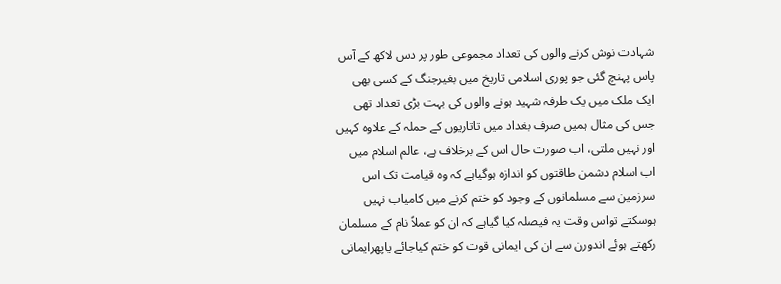شہادت نوش کرنے والوں کی تعداد مجموعی طور پر دس لاکھ کے آس پاس پہنچ گئی جو پوری اسلامی تاریخ میں بغیرجنگ کے کسی بھی ایک ملک میں یک طرفہ شہید ہونے والوں کی بہت بڑی تعداد تھی جس کی مثال ہمیں صرف بغداد میں تاتاریوں کے حملہ کے علاوہ کہیں اور نہیں ملتی، اب صورت حال اس کے برخلاف ہے، عالم اسلام میں اب اسلام دشمن طاقتوں کو اندازہ ہوگیاہے کہ وہ قیامت تک اس سرزمین سے مسلمانوں کے وجود کو ختم کرنے میں کامیاب نہیں ہوسکتے تواس وقت یہ فیصلہ کیا گیاہے کہ ان کو عملاً نام کے مسلمان رکھتے ہوئے اندورن سے ان کی ایمانی قوت کو ختم کیاجائے یاپھرایمانی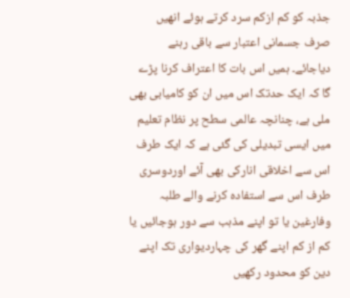جذبہ کو کم ازکم سرد کرتے ہوئے انھیں صرف جسمانی اعتبار سے باقی رہنے دیاجائے۔ ہمیں اس بات کا اعتراف کرنا پڑے گا کہ ایک حدتک اس میں ان کو کامیابی بھی ملی ہے، چنانچہ عالمی سطح پر نظام تعلیم میں ایسی تبدیلی کی گئی ہے کہ ایک طرف اس سے اخلاقی انارکی بھی آئے اوردوسری طرف اس سے استفادہ کرنے والے طلبہ وفارغین یا تو اپنے مذہب سے دور ہوجائیں یا کم از کم اپنے گھر کی چہاردیواری تک اپنے دین کو محدود رکھیں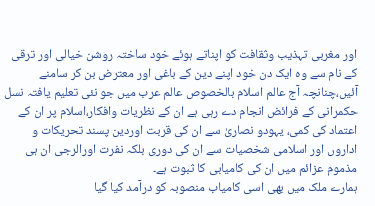اور مغربی تہذیب وثقافت کو اپناتے ہوئے خود ساختہ روشن خیالی اور ترقی کے نام سے وہ ایک دن خود اپنے دین کے باغی اور معترض بن کر سامنے آئیں،چنانچہ آج عالم اسلام بالخصوص عالم عرب میں جو نئی تعلیم یافتہ نسل حکمرانی کے فرائض انجام دے رہی ہے ان کے نظریات وافکار،اسلام پر ان کے اعتماد کی کمی، یہودو نصاریٰ سے ان کی قربت اوردین پسند تحریکات و اداروں اور اسلامی شخصیات سے ان کی دوری بلکہ نفرت اورالرجی ان ہی مذموم عزائم میں ان کی کامیابی کا ثبوت ہے۔
ہمارے ملک میں بھی اسی کامیاب منصوبہ کو درآمد کیا گیا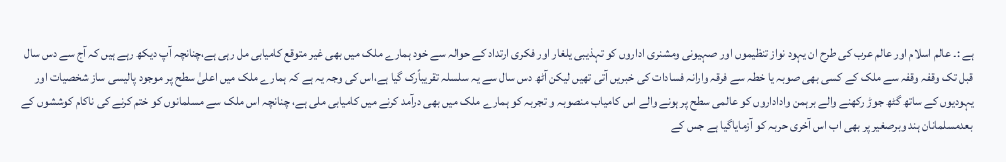ہے :۔ عالم اسلام اور عالم عرب کی طرح ان یہود نواز تنظیموں اور صہیونی ومشنری اداروں کو تہذیبی یلغار اور فکری ارتداد کے حوالہ سے خود ہمارے ملک میں بھی غیر متوقع کامیابی مل رہی ہے،چنانچہ آپ دیکھ رہے ہیں کہ آج سے دس سال قبل تک وقفہ وقفہ سے ملک کے کسی بھی صوبہ یا خطہ سے فرقہ وارانہ فسادات کی خبریں آتی تھیں لیکن آٹھ دس سال سے یہ سلسلہ تقریباًرک گیا ہے،اس کی وجہ یہ ہے کہ ہمارے ملک میں اعلیٰ سطح پر موجود پالیسی ساز شخصیات اور یہودیوں کے ساتھ گٹھ جوڑ رکھنے والے برہمن واداداروں کو عالمی سطح پر ہونے والے اس کامیاب منصوبہ و تجربہ کو ہمارے ملک میں بھی درآمد کرنے میں کامیابی ملی ہے، چنانچہ اس ملک سے مسلمانوں کو ختم کرنے کی ناکام کوششوں کے بعدمسلمانان ہند وبرصغیر پر بھی اب اس آخری حربہ کو آزمایاگیا ہے جس کے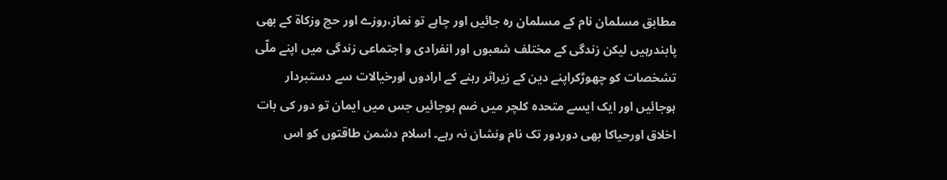مطابق مسلمان نام کے مسلمان رہ جائیں اور چاہے تو نماز،روزے اور حج وزکاۃ کے بھی پابندرہیں لیکن زندگی کے مختلف شعبوں اور انفرادی و اجتماعی زندگی میں اپنے ملّی تشخصات کو چھوڑکراپنے دین کے زیراثر رہنے کے ارادوں اورخیالات سے دستبردار ہوجائیں اور ایک ایسے متحدہ کلچر میں ضم ہوجائیں جس میں ایمان تو دور کی بات اخلاق اورحیاکا بھی دوردور تک نام ونشان نہ رہے۔ اسلام دشمن طاقتوں کو اس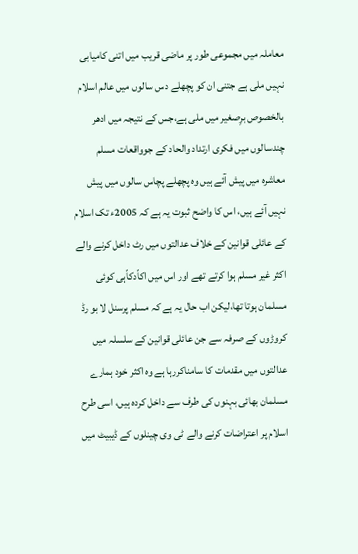معاملہ میں مجموعی طور پر ماضی قریب میں اتنی کامیابی نہیں ملی ہے جتنی ان کو پچھلے دس سالوں میں عالم اسلام بالخصوص برِصغیر میں ملی ہے،جس کے نتیجہ میں ادھر چندسالوں میں فکری ارتداد والحاد کے جوواقعات مسلم معاشرہ میں پیش آئے ہیں وہ پچھلے پچاس سالوں میں پیش نہیں آئے ہیں، اس کا واضح ثبوت یہ ہے کہ 2005ء تک اسلام کے عائلی قوانین کے خلاف عدالتوں میں رٹ داخل کرنے والے اکثر غیر مسلم ہوا کرتے تھے اور اس میں اکاّدکاّہی کوئی مسلمان ہوتا تھا،لیکن اب حال یہ ہے کہ مسلم پرسنل لا بو رڈ کروڑوں کے صرفہ سے جن عائلی قوانین کے سلسلہ میں عدالتوں میں مقدمات کا سامناکررہا ہے وہ اکثر خود ہمارے مسلمان بھائی بہنوں کی طرف سے داخل کردہ ہیں، اسی طرح اسلام پر اعتراضات کرنے والے ٹی وی چینلوں کے ڈیبیٹ میں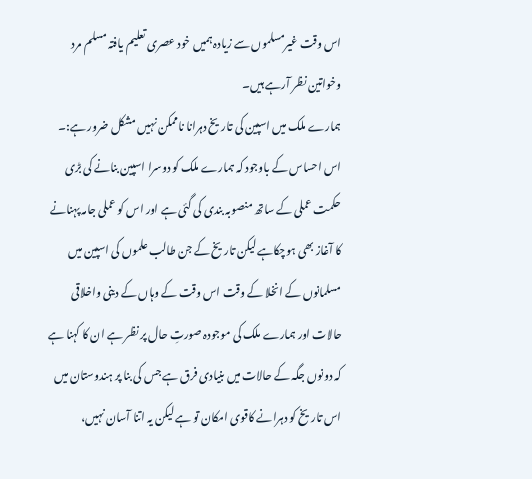اس وقت غیرمسلموں سے زیادہ ہمیں خود عصری تعلیم یافتہ مسلم مرد وخواتین نظر آرہے ہیں۔
ہمارے ملک میں اسپین کی تاریخ دہرانا ناممکن نہیں مشکل ضرور ہے:۔ اس احساس کے باوجود کہ ہمارے ملک کو دوسرا اسپین بنانے کی بڑی حکمت عملی کے ساتھ منصوبہ بندی کی گئی ہے اور اس کو عملی جامہ پہنانے کا آغاز بھی ہوچکاہے لیکن تاریخ کے جن طالب علموں کی اسپین میں مسلمانوں کے انخلا کے وقت اس وقت کے وہاں کے دینی واخلاقی حالات اور ہمارے ملک کی موجودہ صورتِ حال پر نظر ہے ان کا کہنا ہے کہ دونوں جگہ کے حالات میں بنیادی فرق ہے جس کی بنا پر ہندوستان میں اس تاریخ کو دہرانے کاقوی امکان تو ہے لیکن یہ اتنا آسان نہیں،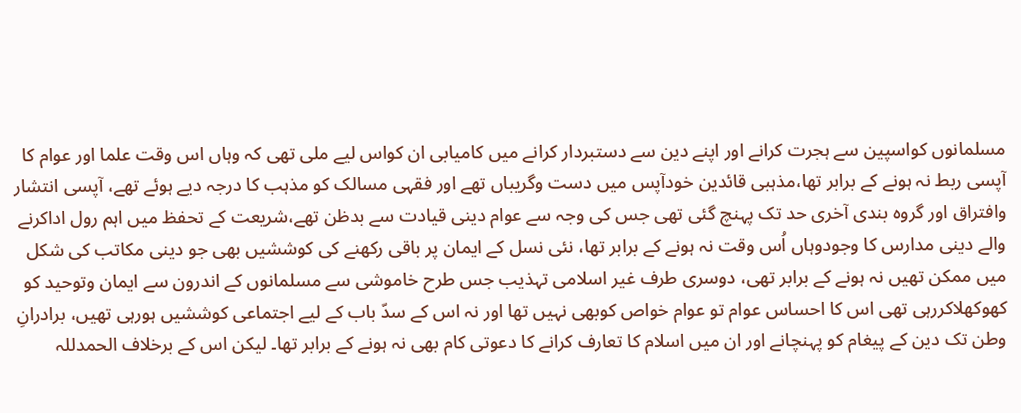مسلمانوں کواسپین سے ہجرت کرانے اور اپنے دین سے دستبردار کرانے میں کامیابی ان کواس لیے ملی تھی کہ وہاں اس وقت علما اور عوام کا آپسی ربط نہ ہونے کے برابر تھا،مذہبی قائدین خودآپس میں دست وگریباں تھے اور فقہی مسالک کو مذہب کا درجہ دیے ہوئے تھے، آپسی انتشار وافتراق اور گروہ بندی آخری حد تک پہنچ گئی تھی جس کی وجہ سے عوام دینی قیادت سے بدظن تھے،شریعت کے تحفظ میں اہم رول اداکرنے والے دینی مدارس کا وجودوہاں اُس وقت نہ ہونے کے برابر تھا، نئی نسل کے ایمان پر باقی رکھنے کی کوششیں بھی جو دینی مکاتب کی شکل میں ممکن تھیں نہ ہونے کے برابر تھی، دوسری طرف غیر اسلامی تہذیب جس طرح خاموشی سے مسلمانوں کے اندرون سے ایمان وتوحید کو کھوکھلاکررہی تھی اس کا احساس عوام تو عوام خواص کوبھی نہیں تھا اور نہ اس کے سدّ باب کے لیے اجتماعی کوششیں ہورہی تھیں، برادرانِ وطن تک دین کے پیغام کو پہنچانے اور ان میں اسلام کا تعارف کرانے کا دعوتی کام بھی نہ ہونے کے برابر تھا۔ لیکن اس کے برخلاف الحمدللہ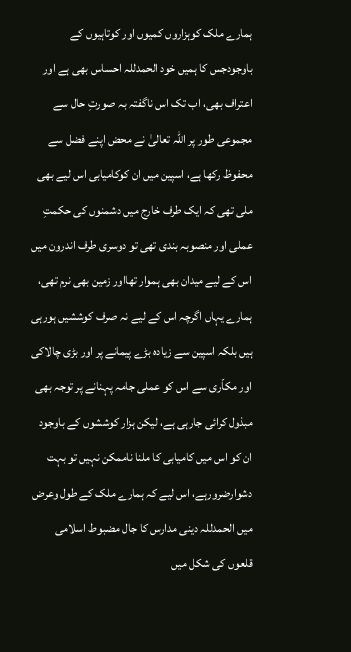ہمارے ملک کوہزاروں کمیوں اور کوتاہیوں کے باوجودجس کا ہمیں خود الحمدللہ احساس بھی ہے اور اعتراف بھی، اب تک اس ناگفتہ بہ صورتِ حال سے مجموعی طور پر اللہ تعالیٰ نے محض اپنے فضل سے محفوظ رکھا ہے، اسپین میں ان کوکامیابی اس لیے بھی ملی تھی کہ ایک طرف خارج میں دشمنوں کی حکمتِ عملی اور منصوبہ بندی تھی تو دوسری طرف اندرون میں اس کے لیے میدان بھی ہموار تھااور زمین بھی نرم تھی، ہمارے یہاں اگرچہ اس کے لیے نہ صرف کوششیں ہورہی ہیں بلکہ اسپین سے زیادہ بڑے پیمانے پر اور بڑی چالاکی اور مکاّری سے اس کو عملی جامہ پہنانے پر توجہ بھی مبذول کرائی جارہی ہے، لیکن ہزار کوششوں کے باوجود ان کو اس میں کامیابی کا ملنا ناممکن نہیں تو بہت دشوارضرورہے، اس لیے کہ ہمارے ملک کے طول وعرض میں الحمدللہ دینی مدارس کا جال مضبوط اسلامی قلعوں کی شکل میں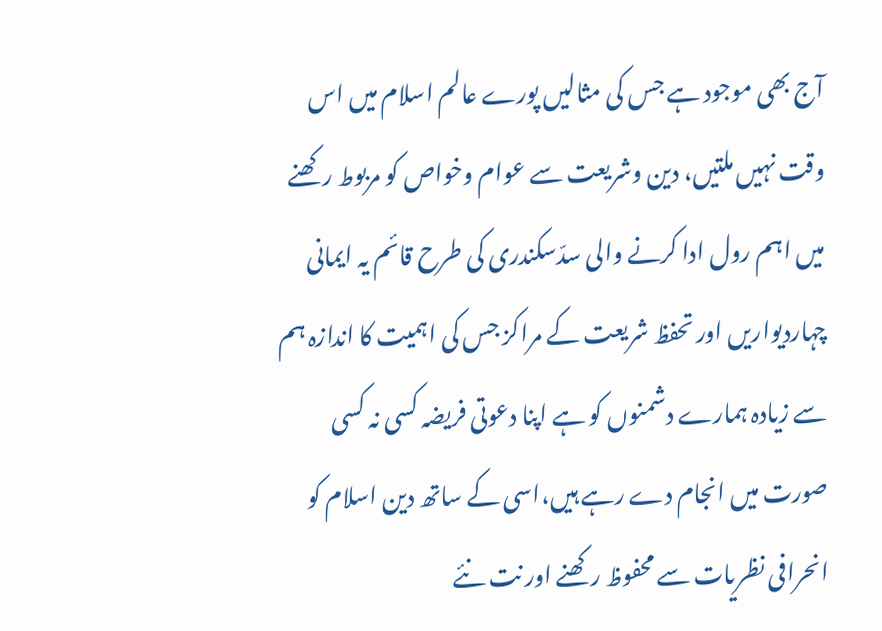آج بھی موجود ہے جس کی مثالیں پورے عالم اسلام میں اس وقت نہیں ملتیں، دین وشریعت سے عوام وخواص کو مربوط رکھنے میں اہم رول ادا کرنے والی سدّسکندری کی طرح قائم یہ ایمانی چہاردیواریں اور تحفظ شریعت کے مراکز جس کی اہمیت کا اندازہ ہم سے زیادہ ہمارے دشمنوں کو ہے اپنا دعوتی فریضہ کسی نہ کسی صورت میں انجام دے رہے ہیں،اسی کے ساتھ دین اسلام کو انحرافی نظریات سے محفوظ رکھنے اور نت نئے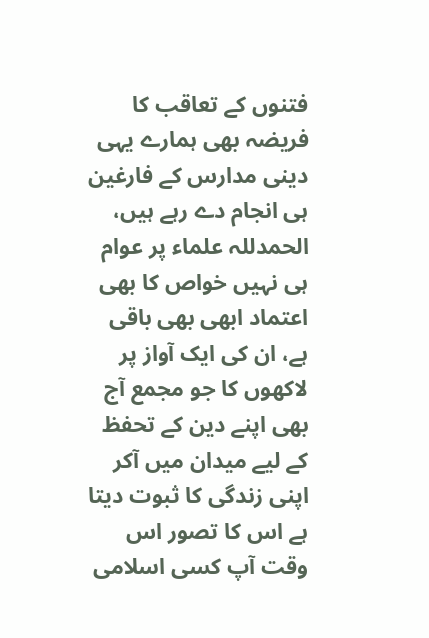فتنوں کے تعاقب کا فریضہ بھی ہمارے یہی دینی مدارس کے فارغین ہی انجام دے رہے ہیں، الحمدللہ علماء پر عوام ہی نہیں خواص کا بھی اعتماد ابھی بھی باقی ہے، ان کی ایک آواز پر لاکھوں کا جو مجمع آج بھی اپنے دین کے تحفظ کے لیے میدان میں آکر اپنی زندگی کا ثبوت دیتا ہے اس کا تصور اس وقت آپ کسی اسلامی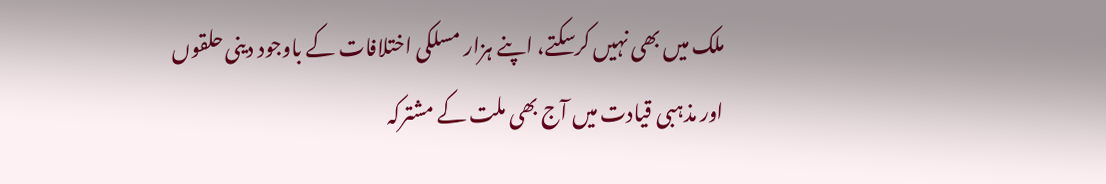ملک میں بھی نہیں کرسکتے، اپنے ہزار مسلکی اختلافات کے باوجود دینی حلقوں اور مذہبی قیادت میں آج بھی ملت کے مشترکہ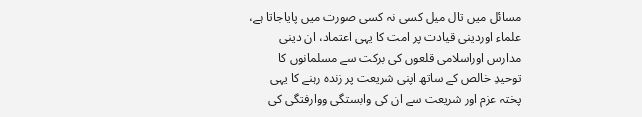مسائل میں تال میل کسی نہ کسی صورت میں پایاجاتا ہے، علماء اوردینی قیادت پر امت کا یہی اعتماد، ان دینی مدارس اوراسلامی قلعوں کی برکت سے مسلمانوں کا توحیدِ خالص کے ساتھ اپنی شریعت پر زندہ رہنے کا یہی پختہ عزم اور شریعت سے ان کی وابستگی ووارفتگی کی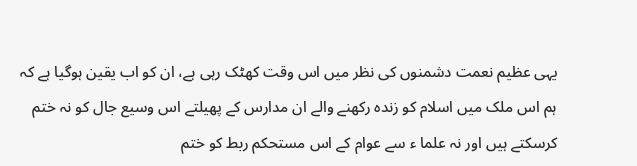یہی عظیم نعمت دشمنوں کی نظر میں اس وقت کھٹک رہی ہے، ان کو اب یقین ہوگیا ہے کہ ہم اس ملک میں اسلام کو زندہ رکھنے والے ان مدارس کے پھیلتے اس وسیع جال کو نہ ختم کرسکتے ہیں اور نہ علما ء سے عوام کے اس مستحکم ربط کو ختم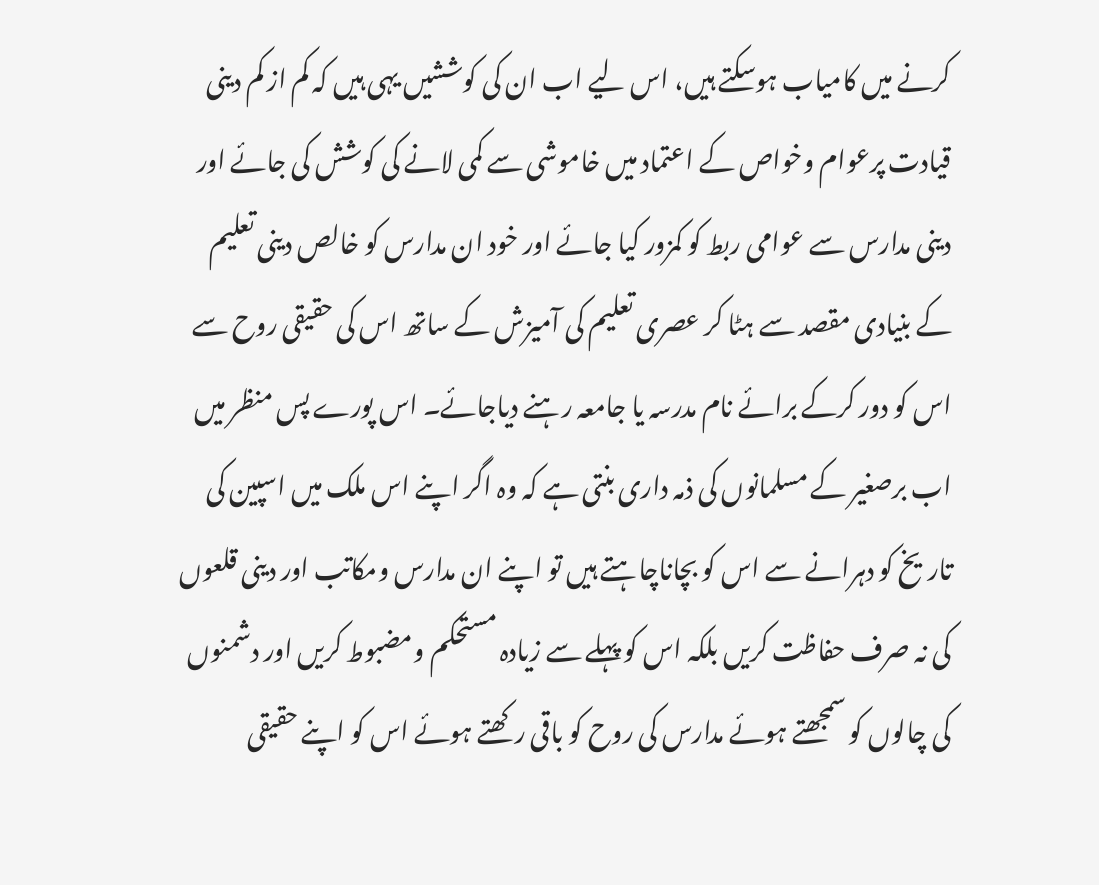کرنے میں کامیاب ہوسکتے ہیں، اس لیے اب ان کی کوششیں یہی ہیں کہ کم از کم دینی قیادت پرعوام وخواص کے اعتماد میں خاموشی سے کمی لانے کی کوشش کی جائے اور دینی مدارس سے عوامی ربط کو کمزور کیا جائے اور خود ان مدارس کو خالص دینی تعلیم کے بنیادی مقصد سے ہٹا کر عصری تعلیم کی آمیزش کے ساتھ اس کی حقیقی روح سے اس کو دور کرکے برائے نام مدرسہ یا جامعہ رہنے دیاجائے۔ اس پورے پس منظر میں اب برصغیر کے مسلمانوں کی ذمہ داری بنتی ہے کہ وہ اگر اپنے اس ملک میں اسپین کی تاریخ کو دہرانے سے اس کو بچاناچاہتے ہیں تو اپنے ان مدارس ومکاتب اور دینی قلعوں کی نہ صرف حفاظت کریں بلکہ اس کو پہلے سے زیادہ مستحکم ومضبوط کریں اور دشمنوں کی چالوں کو سمجھتے ہوئے مدارس کی روح کو باقی رکھتے ہوئے اس کو اپنے حقیقی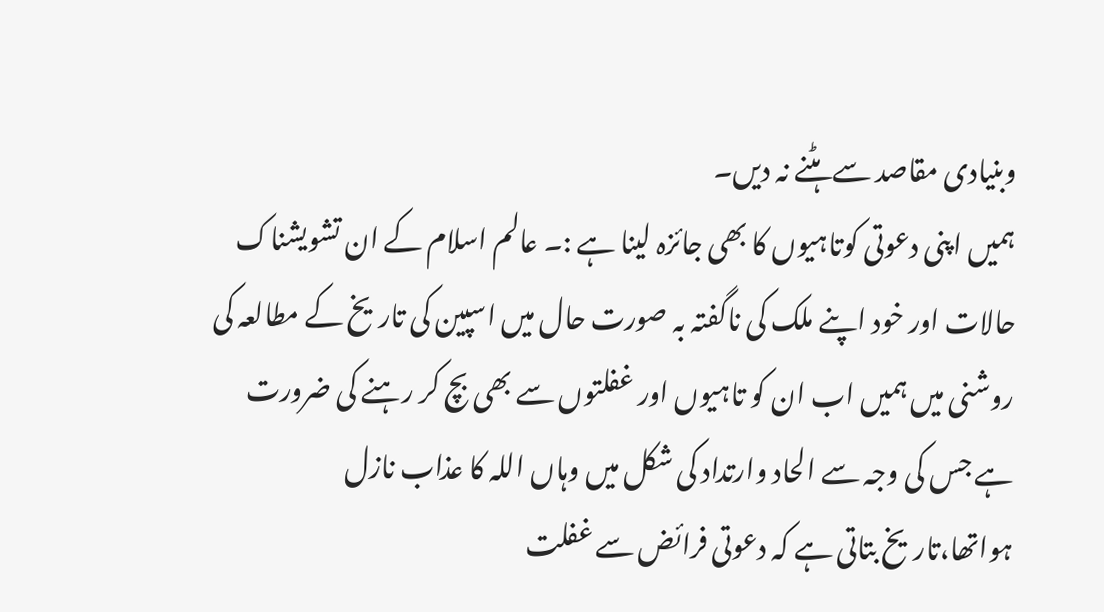وبنیادی مقاصد سے ہٹنے نہ دیں۔
ہمیں اپنی دعوتی کوتاہیوں کا بھی جائزہ لینا ہے :۔ عالم اسلام کے ان تشویشناک حالات اور خود اپنے ملک کی ناگفتہ بہ صورت حال میں اسپین کی تاریخ کے مطالعہ کی روشنی میں ہمیں اب ان کو تاہیوں اور غفلتوں سے بھی بچ کر رہنے کی ضرورت ہے جس کی وجہ سے الحاد وارتداد کی شکل میں وہاں اللہ کا عذاب نازل ہواتھا،تاریخ بتاتی ہے کہ دعوتی فرائض سے غفلت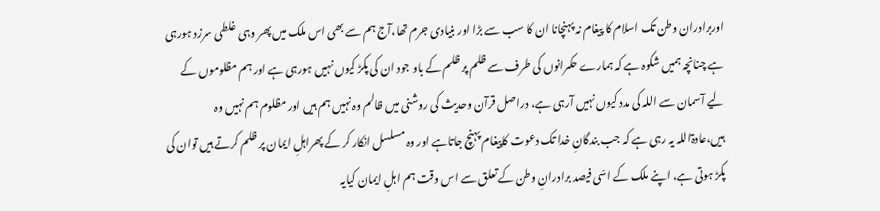اوربرادران وطن تک اسلام کا پیغام نہ پہنچانا ان کا سب سے بڑا اور بنیادی جرم تھا،آج ہم سے بھی اس ملک میں پھر وہی غلطی سرزد ہورہی ہے چنانچہ ہمیں شکوہ ہے کہ ہمارے حکمرانوں کی طرف سے ظلم پر ظلم کے باو جود ان کی پکڑ کیوں نہیں ہورہی ہے اور ہم مظلوموں کے لیے آسمان سے اللہ کی مدد کیوں نہیں آرہی ہے، دراصل قرآن وحدیث کی روشنی میں ظالم وہ نہیں ہم ہیں اور مظلوم ہم نہیں وہ ہیں،عادۃاللہ یہ رہی ہے کہ جب بندگانِ خدا تک دعوت کاپیغام پہنچ جاتاہے اور وہ مسلسل انکار کر کے پھراہلِ ایمان پر ظلم کرتے ہیں توان کی پکڑ ہوتی ہے، اپنے ملک کے اسّی فیصد برادرانِ وطن کے تعلق سے اس وقت ہم اہلِ ایمان کیایہ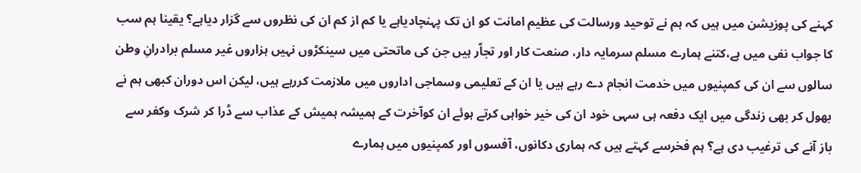کہنے کی پوزیشن میں ہیں کہ ہم نے توحید ورسالت کی عظیم امانت کو ان تک پہنچادیاہے یا کم از کم ان کی نظروں سے گزار دیاہے؟ یقینا ہم سب کا جواب نفی میں ہے،کتنے ہمارے مسلم سرمایہ دار، صنعت کار اور تجاّر ہیں جن کی ماتحتی میں سینکڑوں نہیں ہزاروں غیر مسلم برادرانِ وطن سالوں سے ان کی کمپنیوں میں خدمت انجام دے رہے ہیں یا ان کے تعلیمی وسماجی اداروں میں ملازمت کررہے ہیں، لیکن اس دوران کبھی ہم نے بھول کر بھی زندگی میں ایک دفعہ ہی سہی خود ان کی خیر خواہی کرتے ہوئے ان کوآخرت کے ہمیشہ ہمیش کے عذاب سے ڈرا کر شرک وکفر سے باز آنے کی ترغیب دی ہے؟ ہم فخرسے کہتے ہیں کہ ہماری دکانوں، آفسوں اور کمپنیوں میں ہمارے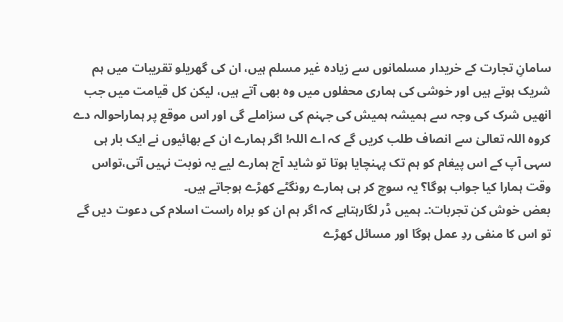سامانِ تجارت کے خریدار مسلمانوں سے زیادہ غیر مسلم ہیں، ان کی گھریلو تقریبات میں ہم شریک ہوتے ہیں اور خوشی کی ہماری محفلوں میں وہ بھی آتے ہیں، لیکن کل قیامت میں جب انھیں شرک کی وجہ سے ہمیشہ ہمیش کی جہنم کی سزاملے گی اور اس موقع پر ہماراحوالہ دے کروہ اللہ تعالیٰ سے انصاف طلب کریں گے کہ اے اللہ! اگر ہمارے ان کے بھائیوں نے ایک بار ہی سہی آپ کے اس پیغام کو ہم تک پہنچایا ہوتا تو شاید آج ہمارے لیے یہ نوبت نہیں آتی،تواس وقت ہمارا کیا جواب ہوگا؟ یہ سوچ کر ہی ہمارے رونگٹے کھڑے ہوجاتے ہیں۔
بعض خوش کن تجربات:۔ ہمیں ڈر لگارہتاہے کہ اگر ہم ان کو براہ راست اسلام کی دعوت دیں گے تو اس کا منفی ردِ عمل ہوگا اور مسائل کھڑے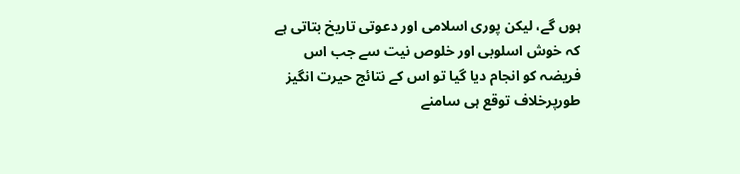ہوں گے، لیکن پوری اسلامی اور دعوتی تاریخ بتاتی ہے کہ خوش اسلوبی اور خلوص نیت سے جب اس فریضہ کو انجام دیا گیا تو اس کے نتائج حیرت انگیز طورپرخلاف توقع ہی سامنے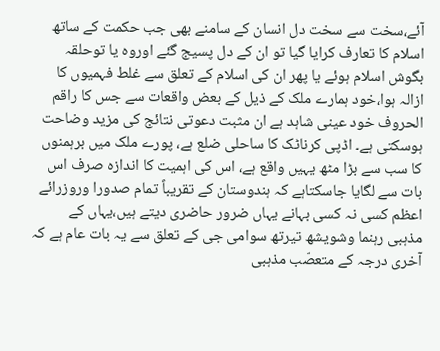آئے،سخت سے سخت دل انسان کے سامنے بھی جب حکمت کے ساتھ اسلام کا تعارف کرایا گیا تو ان کے دل پسیج گئے اوروہ یا توحلقہ بگوش اسلام ہوئے یا پھر ان کی اسلام کے تعلق سے غلط فہمیوں کا ازالہ ہوا،خود ہمارے ملک کے ذیل کے بعض واقعات سے جس کا راقم الحروف خود عینی شاہد ہے ان مثبت دعوتی نتائج کی مزید وضاحت ہوسکتی ہے۔ اڈپی کرناٹک کا ساحلی ضلع ہے، پورے ملک میں برہمنوں کا سب سے بڑا مٹھ یہیں واقع ہے، اس کی اہمیت کا اندازہ صرف اس بات سے لگایا جاسکتاہے کہ ہندوستان کے تقریباً تمام صدورا وروزرائے اعظم کسی نہ کسی بہانے یہاں ضرور حاضری دیتے ہیں،یہاں کے مذہبی رہنما وشویشھ تیرتھ سوامی جی کے تعلق سے یہ بات عام ہے کہ آخری درجہ کے متعصّب مذہبی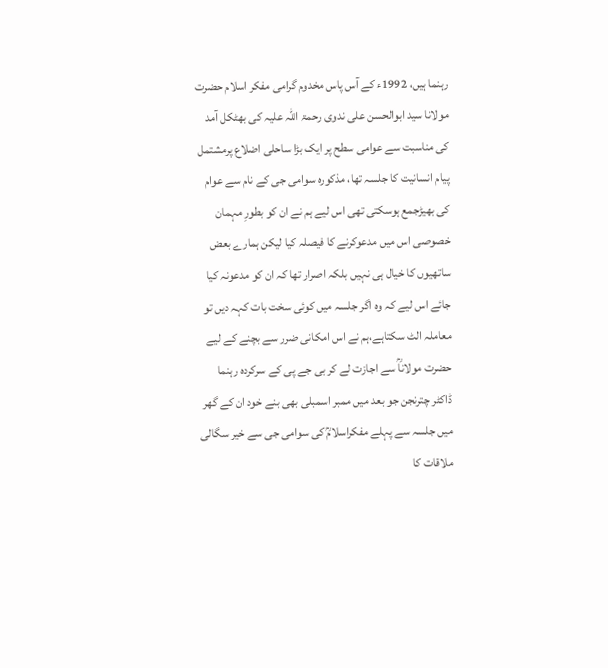رہنما ہیں، 1992ء کے آس پاس مخدوم گرامی مفکر اسلام حضرت مولانا سید ابوالحسن علی ندوی رحمۃ اللہ علیہ کی بھٹکل آمد کی مناسبت سے عوامی سطح پر ایک بڑا ساحلی اضلاع پرمشتمل پیام انسانیت کا جلسہ تھا، مذکورہ سوامی جی کے نام سے عوام کی بھیڑجمع ہوسکتی تھی اس لیے ہم نے ان کو بطورِ مہمان خصوصی اس میں مدعوکرنے کا فیصلہ کیا لیکن ہمارے بعض ساتھیوں کا خیال ہی نہیں بلکہ اصرار تھا کہ ان کو مدعونہ کیا جائے اس لیے کہ وہ اگر جلسہ میں کوئی سخت بات کہہ دیں تو معاملہ الٹ سکتاہے،ہم نے اس امکانی ضرر سے بچنے کے لیے حضرت مولاناؒ سے اجازت لے کر بی جے پی کے سرکردہ رہنما ڈاکٹر چترنجن جو بعد میں ممبر اسمبلی بھی بنے خود ان کے گھر میں جلسہ سے پہلے مفکراسلامؒ کی سوامی جی سے خیر سگالی ملاقات کا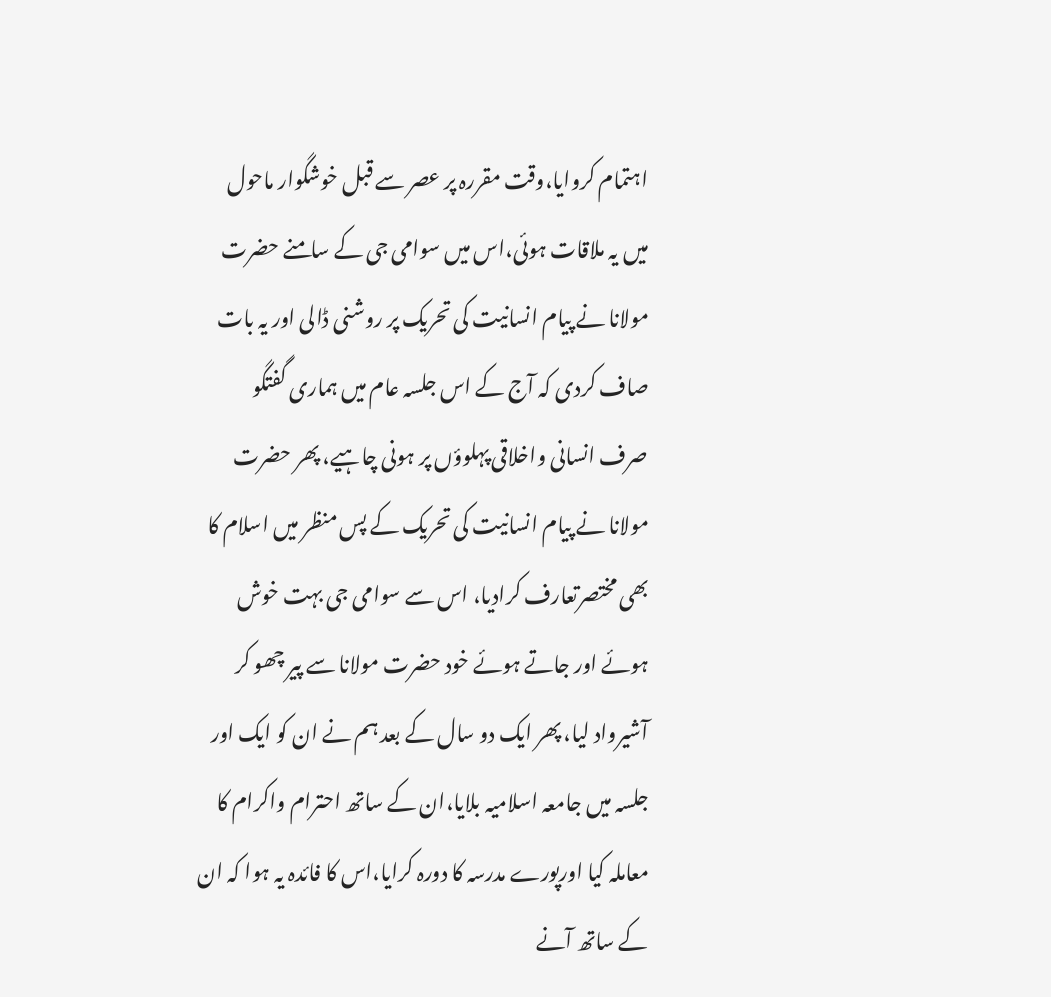اہتمام کروایا،وقت مقررہ پر عصر سے قبل خوشگوار ماحول میں یہ ملاقات ہوئی،اس میں سوامی جی کے سامنے حضرت مولانا نے پیام انسانیت کی تحریک پر روشنی ڈالی اور یہ بات صاف کردی کہ آج کے اس جلسہ عام میں ہماری گفتگو صرف انسانی واخلاقی پہلوؤں پر ہونی چاہیے، پھر حضرت مولانا نے پیام انسانیت کی تحریک کے پس منظر میں اسلام کا بھی مختصرتعارف کرادیا، اس سے سوامی جی بہت خوش ہوئے اور جاتے ہوئے خود حضرت مولانا سے پیر چھو کر آشیرواد لیا، پھر ایک دو سال کے بعد ہم نے ان کو ایک اور جلسہ میں جامعہ اسلامیہ بلایا،ان کے ساتھ احترام واکرام کا معاملہ کیا اورپورے مدرسہ کا دورہ کرایا،اس کا فائدہ یہ ہوا کہ ان کے ساتھ آنے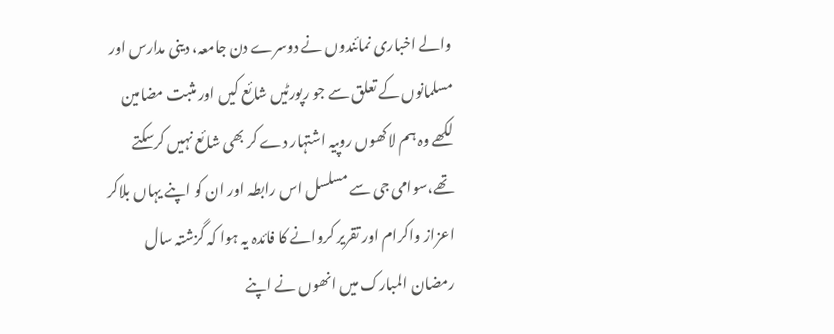والے اخباری نمائندوں نے دوسرے دن جامعہ، دینی مدارس اور مسلمانوں کے تعلق سے جو رپورٹیں شائع کیں اور مثبت مضامین لکھے وہ ہم لاکھوں روپیہ اشتہار دے کر بھی شائع نہیں کرسکتے تھے،سوامی جی سے مسلسل اس رابطہ اور ان کو اپنے یہاں بلاکر اعزاز واکرام اور تقریر کروانے کا فائدہ یہ ہوا کہ گزشتہ سال رمضان المبارک میں انھوں نے اپنے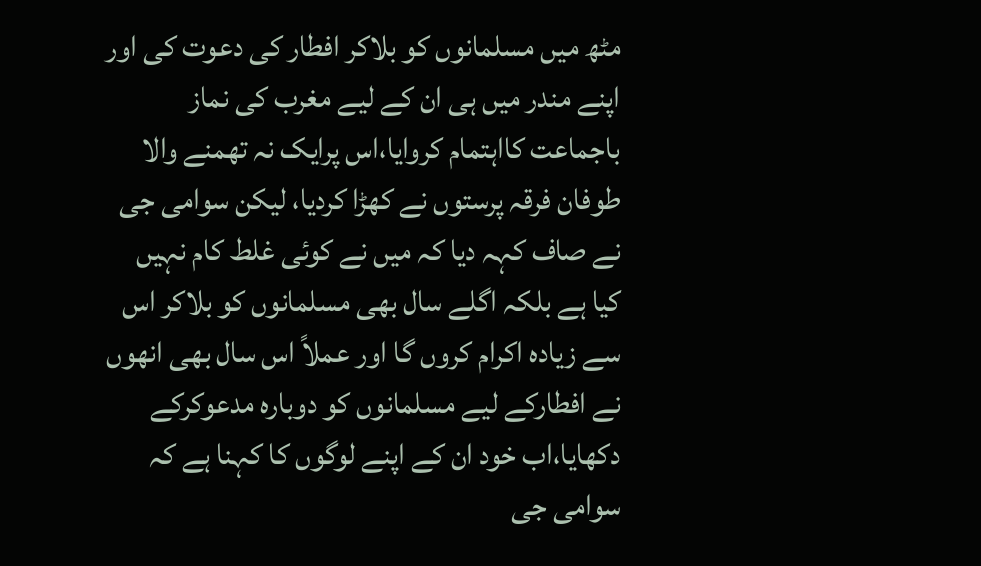مٹھ میں مسلمانوں کو بلاکر افطار کی دعوت کی اور اپنے مندر میں ہی ان کے لیے مغرب کی نماز باجماعت کااہتمام کروایا،اس پرایک نہ تھمنے والا طوفان فرقہ پرستوں نے کھڑا کردیا، لیکن سوامی جی نے صاف کہہ دیا کہ میں نے کوئی غلط کام نہیں کیا ہے بلکہ اگلے سال بھی مسلمانوں کو بلاکر اس سے زیادہ اکرام کروں گا اور عملاً اس سال بھی انھوں نے افطارکے لیے مسلمانوں کو دوبارہ مدعوکرکے دکھایا،اب خود ان کے اپنے لوگوں کا کہنا ہے کہ سوامی جی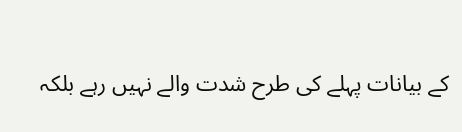کے بیانات پہلے کی طرح شدت والے نہیں رہے بلکہ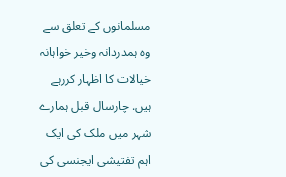مسلمانوں کے تعلق سے وہ ہمدردانہ وخیر خواہانہ خیالات کا اظہار کررہے ہیں. چارسال قبل ہمارے شہر میں ملک کی ایک اہم تفتیشی ایجنسی کی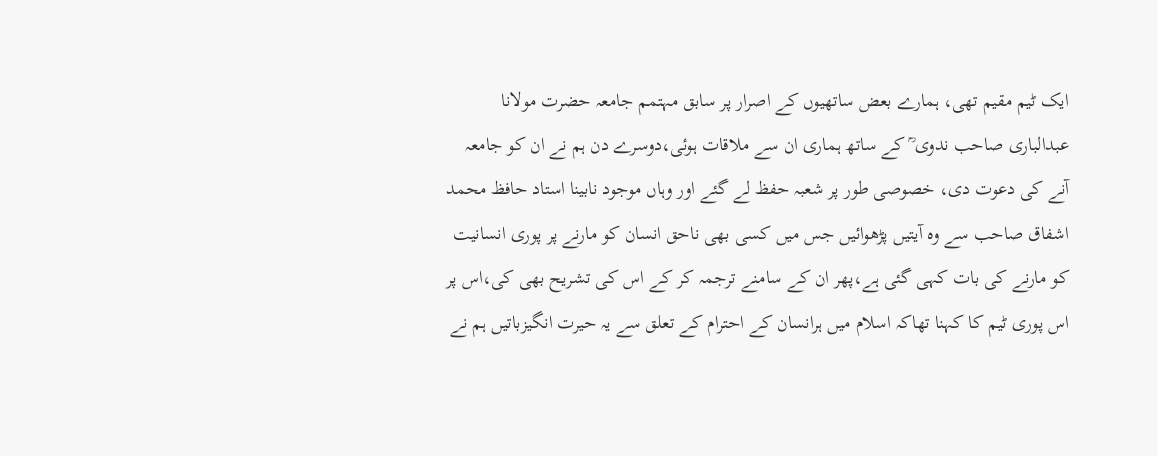ایک ٹیم مقیم تھی، ہمارے بعض ساتھیوں کے اصرار پر سابق مہتمم جامعہ حضرت مولانا عبدالباری صاحب ندوی ؒ کے ساتھ ہماری ان سے ملاقات ہوئی،دوسرے دن ہم نے ان کو جامعہ آنے کی دعوت دی، خصوصی طور پر شعبہ حفظ لے گئے اور وہاں موجود نابینا استاد حافظ محمد اشفاق صاحب سے وہ آیتیں پڑھوائیں جس میں کسی بھی ناحق انسان کو مارنے پر پوری انسانیت کو مارنے کی بات کہی گئی ہے،پھر ان کے سامنے ترجمہ کر کے اس کی تشریح بھی کی،اس پر اس پوری ٹیم کا کہنا تھاکہ اسلام میں ہرانسان کے احترام کے تعلق سے یہ حیرت انگیزباتیں ہم نے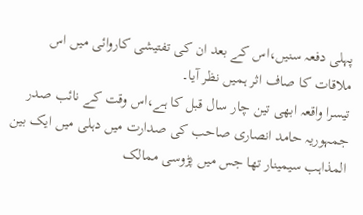پہلی دفعہ سنیں،اس کے بعد ان کی تفتیشی کاروائی میں اس ملاقات کا صاف اثر ہمیں نظر آیا۔
تیسرا واقعہ ابھی تین چار سال قبل کا ہے،اس وقت کے نائب صدر جمہوریہ حامد انصاری صاحب کی صدارت میں دہلی میں ایک بین المذاہب سیمینار تھا جس میں پڑوسی ممالک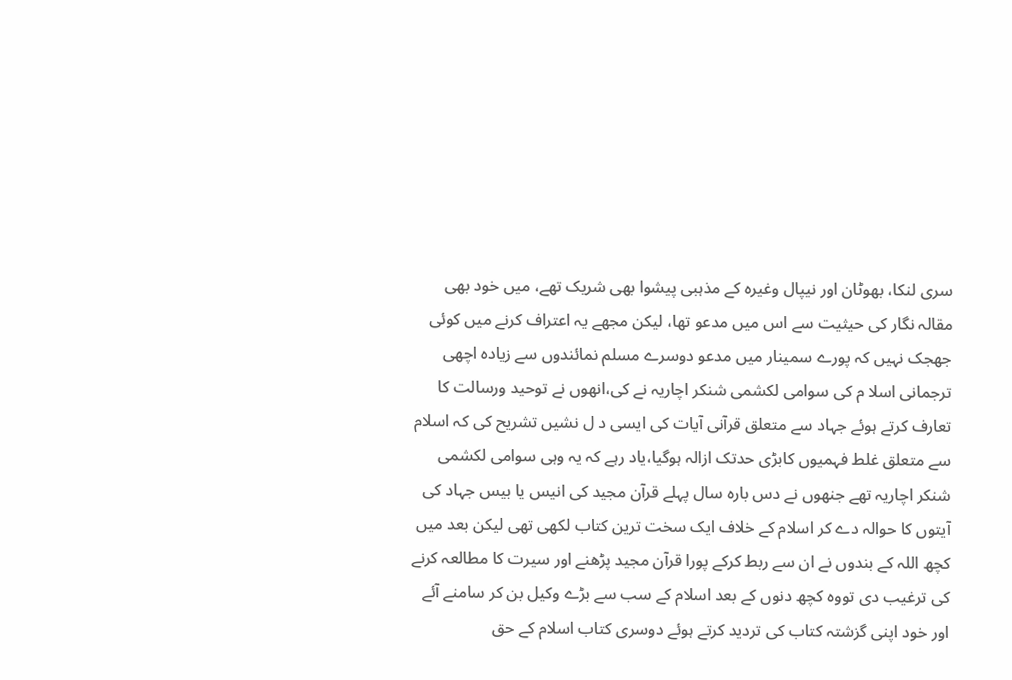سری لنکا، بھوٹان اور نیپال وغیرہ کے مذہبی پیشوا بھی شریک تھے، میں خود بھی مقالہ نگار کی حیثیت سے اس میں مدعو تھا، لیکن مجھے یہ اعتراف کرنے میں کوئی جھجک نہیں کہ پورے سمینار میں مدعو دوسرے مسلم نمائندوں سے زیادہ اچھی ترجمانی اسلا م کی سوامی لکشمی شنکر اچاریہ نے کی،انھوں نے توحید ورسالت کا تعارف کرتے ہوئے جہاد سے متعلق قرآنی آیات کی ایسی د ل نشیں تشریح کی کہ اسلام سے متعلق غلط فہمیوں کابڑی حدتک ازالہ ہوگیا،یاد رہے کہ یہ وہی سوامی لکشمی شنکر اچاریہ تھے جنھوں نے دس بارہ سال پہلے قرآن مجید کی انیس یا بیس جہاد کی آیتوں کا حوالہ دے کر اسلام کے خلاف ایک سخت ترین کتاب لکھی تھی لیکن بعد میں کچھ اللہ کے بندوں نے ان سے ربط کرکے پورا قرآن مجید پڑھنے اور سیرت کا مطالعہ کرنے کی ترغیب دی تووہ کچھ دنوں کے بعد اسلام کے سب سے بڑے وکیل بن کر سامنے آئے اور خود اپنی گزشتہ کتاب کی تردید کرتے ہوئے دوسری کتاب اسلام کے حق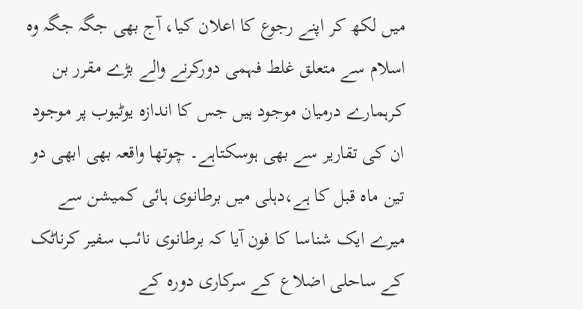میں لکھ کر اپنے رجوع کا اعلان کیا، آج بھی جگہ جگہ وہ اسلام سے متعلق غلط فہمی دورکرنے والے بڑے مقرر بن کرہمارے درمیان موجود ہیں جس کا اندازہ یوٹیوب پر موجود ان کی تقاریر سے بھی ہوسکتاہے۔ چوتھا واقعہ بھی ابھی دو تین ماہ قبل کا ہے،دہلی میں برطانوی ہائی کمیشن سے میرے ایک شناسا کا فون آیا کہ برطانوی نائب سفیر کرناٹک کے ساحلی اضلاع کے سرکاری دورہ کے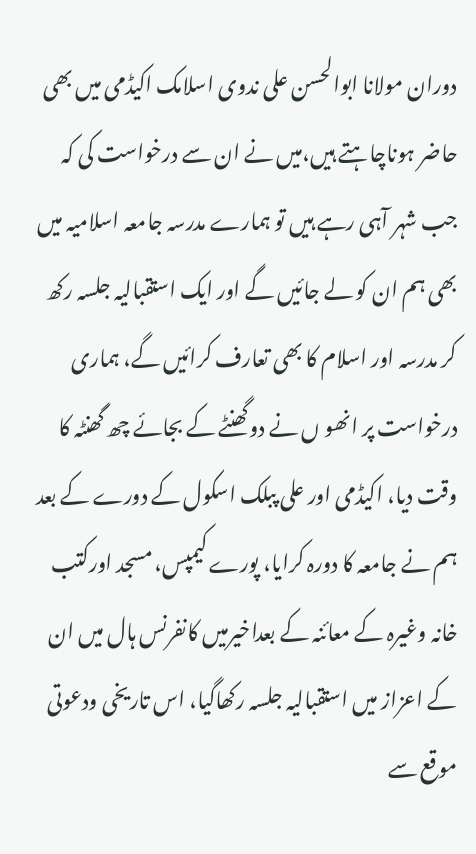دوران مولانا ابوالحسن علی ندوی اسلامک اکیڈمی میں بھی حاضر ہوناچاہتے ہیں،میں نے ان سے درخواست کی کہ جب شہر آہی رہے ہیں تو ہمارے مدرسہ جامعہ اسلامیہ میں بھی ہم ان کو لے جائیں گے اور ایک استقبالیہ جلسہ رکھ کر مدرسہ اور اسلام کا بھی تعارف کرائیں گے، ہماری درخواست پر انھو ں نے دوگھنٹے کے بجائے چھ گھنٹہ کا وقت دیا، اکیڈمی اور علی پبلک اسکول کے دورے کے بعد ہم نے جامعہ کا دورہ کرایا، پورے کیمپس، مسجد اورکتب خانہ وغیرہ کے معائنہ کے بعداخیرمیں کانفرنس ہال میں ان کے اعزاز میں استقبالیہ جلسہ رکھاگیا، اس تاریخی ودعوتی موقع سے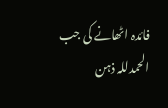فائدہ اٹھانے کی جب الحمدللہ ذہن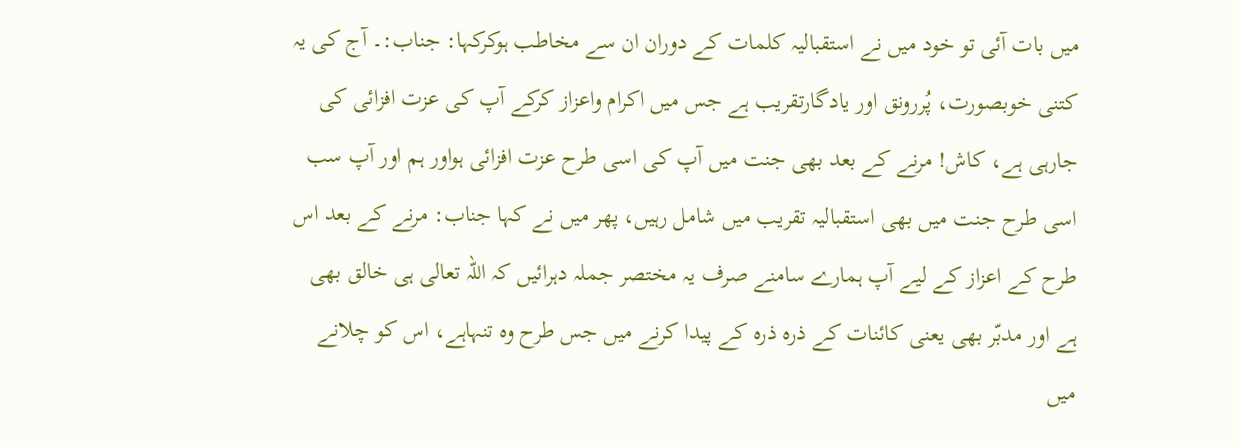میں بات آئی تو خود میں نے استقبالیہ کلمات کے دوران ان سے مخاطب ہوکرکہا: جناب:۔ آج کی یہ کتنی خوبصورت، پُررونق اور یادگارتقریب ہے جس میں اکرام واعزاز کرکے آپ کی عزت افزائی کی جارہی ہے، کاش! مرنے کے بعد بھی جنت میں آپ کی اسی طرح عزت افزائی ہواور ہم اور آپ سب اسی طرح جنت میں بھی استقبالیہ تقریب میں شامل رہیں، پھر میں نے کہا جناب: مرنے کے بعد اس طرح کے اعزاز کے لیے آپ ہمارے سامنے صرف یہ مختصر جملہ دہرائیں کہ اللہ تعالی ہی خالق بھی ہے اور مدبّر بھی یعنی کائنات کے ذرہ ذرہ کے پیدا کرنے میں جس طرح وہ تنہاہے، اس کو چلانے میں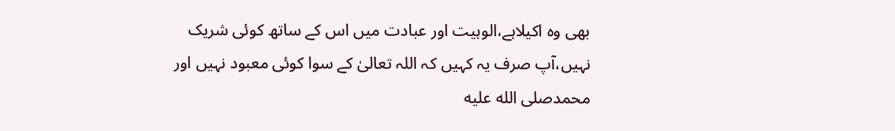بھی وہ اکیلاہے،الوہیت اور عبادت میں اس کے ساتھ کوئی شریک نہیں،آپ صرف یہ کہیں کہ اللہ تعالیٰ کے سوا کوئی معبود نہیں اور محمدصلى الله عليه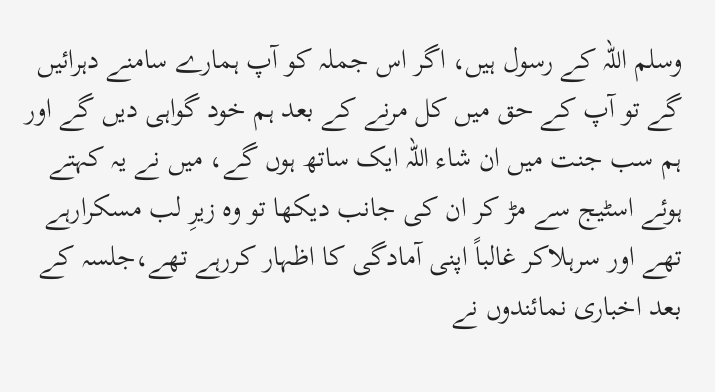وسلم اللہ کے رسول ہیں، اگر اس جملہ کو آپ ہمارے سامنے دہرائیں گے تو آپ کے حق میں کل مرنے کے بعد ہم خود گواہی دیں گے اور ہم سب جنت میں ان شاء اللہ ایک ساتھ ہوں گے، میں نے یہ کہتے ہوئے اسٹیج سے مڑ کر ان کی جانب دیکھا تو وہ زیرِ لب مسکرارہے تھے اور سرہلاکر غالباً اپنی آمادگی کا اظہار کررہے تھے،جلسہ کے بعد اخباری نمائندوں نے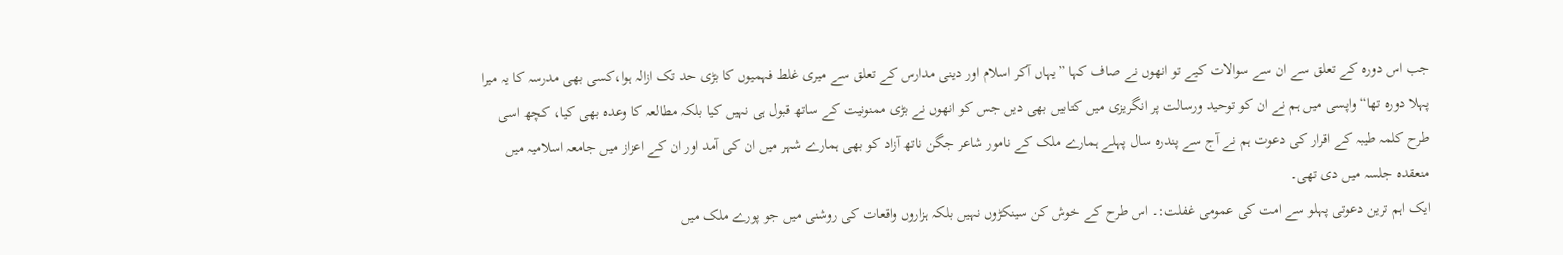جب اس دورہ کے تعلق سے ان سے سوالات کیے تو انھوں نے صاف کہا ”یہاں آکر اسلام اور دینی مدارس کے تعلق سے میری غلط فہمیوں کا بڑی حد تک ازالہ ہوا،کسی بھی مدرسہ کا یہ میرا پہلا دورہ تھا“ واپسی میں ہم نے ان کو توحید ورسالت پر انگریزی میں کتابیں بھی دیں جس کو انھوں نے بڑی ممنونیت کے ساتھ قبول ہی نہیں کیا بلکہ مطالعہ کا وعدہ بھی کیا، کچھ اسی طرح کلمہ طیبہ کے اقرار کی دعوت ہم نے آج سے پندرہ سال پہلے ہمارے ملک کے نامور شاعر جگن ناتھ آزاد کو بھی ہمارے شہر میں ان کی آمد اور ان کے اعزاز میں جامعہ اسلامیہ میں منعقدہ جلسہ میں دی تھی۔
ایک اہم ترین دعوتی پہلو سے امت کی عمومی غفلت:۔ اس طرح کے خوش کن سینکڑوں نہیں بلکہ ہزاروں واقعات کی روشنی میں جو پورے ملک میں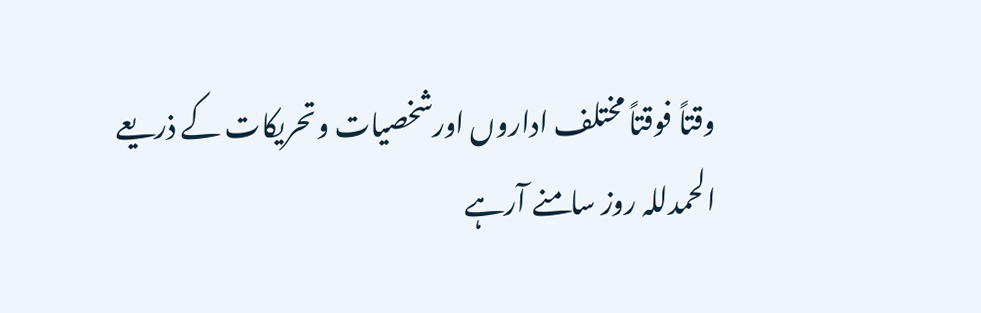وقتاً فوقتاً مختلف اداروں اورشخصیات وتحریکات کے ذریعے الحمدللہ روز سامنے آرہے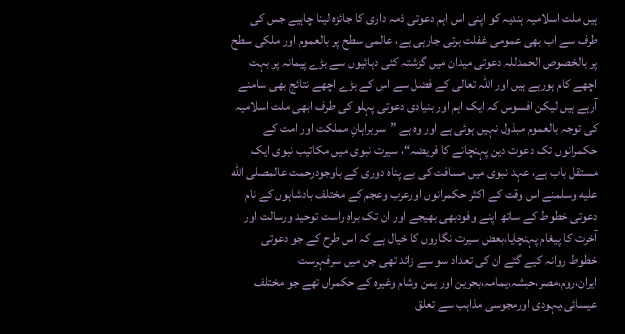ہیں ملت اسلامیہ ہندیہ کو اپنی اس اہم دعوتی ذمہ داری کا جائزہ لینا چاہیے جس کی طرف سے اب بھی عمومی غفلت برتی جارہی ہے، عالمی سطح پر بالعموم اور ملکی سطح پر بالخصوص الحمدللہ دعوتی میدان میں گزشتہ کئی دہائیوں سے بڑے پیمانہ پر بہت اچھے کام ہورہے ہیں اور اللہ تعالی کے فضل سے اس کے بڑے اچھے نتائج بھی سامنے آرہے ہیں لیکن افسوس کہ ایک اہم اور بنیادی دعوتی پہلو کی طرف ابھی ملت اسلامیہ کی توجہ بالعموم مبذول نہیں ہوئی ہے اور وہ ہے ”سربراہانِ مملکت اور امت کے حکمرانوں تک دعوت دین پہنچانے کا فریضہ“، سیرت نبوی میں مکاتیب نبوی ایک مستقل باب ہے، عہد نبوی میں مسافت کی بے پناہ دوری کے باوجودرحمت عالمصلى الله عليه وسلمنے اس وقت کے اکثر حکمرانوں اورعرب وعجم کے مختلف بادشاہوں کے نام دعوتی خطوط کے ساتھ اپنے وفودبھی بھیجے اور ان تک براہِ راست توحید ورسالت اور آخرت کا پیغام پہنچایا،بعض سیرت نگاروں کا خیال ہے کہ اس طرح کے جو دعوتی خطوط روانہ کیے گئے ان کی تعداد سو سے زائد تھی جن میں سرفہرست ایران،روم،مصر،حبشہ،یمامہ،بحرین اور یمن وشام وغیرہ کے حکمراں تھے جو مختلف عیسائی،یہودی اورمجوسی مذاہب سے تعلق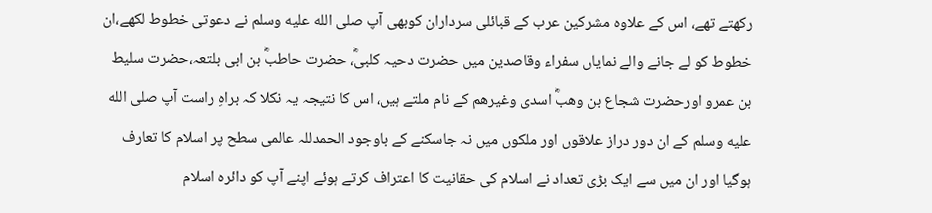رکھتے تھے، اس کے علاوہ مشرکین عرب کے قبائلی سرداران کوبھی آپ صلى الله عليه وسلم نے دعوتی خطوط لکھے،ان خطوط کو لے جانے والے نمایاں سفراء وقاصدین میں حضرت دحیہ کلبیؓ، حضرت حاطبؓ بن ابی بلتعہ،حضرت سلیط بن عمرو اورحضرت شجاع بن وھبؓ اسدی وغیرھم کے نام ملتے ہیں، اس کا نتیجہ یہ نکلا کہ براہِ راست آپ صلى الله عليه وسلم کے ان دور دراز علاقوں اور ملکوں میں نہ جاسکنے کے باوجود الحمدللہ عالمی سطح پر اسلام کا تعارف ہوگیا اور ان میں سے ایک بڑی تعداد نے اسلام کی حقانیت کا اعتراف کرتے ہوئے اپنے آپ کو دائرہ اسلام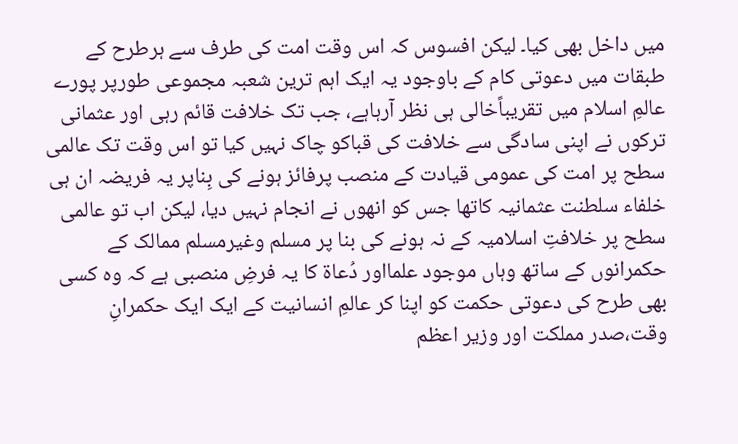میں داخل بھی کیا۔ لیکن افسوس کہ اس وقت امت کی طرف سے ہرطرح کے طبقات میں دعوتی کام کے باوجود یہ ایک اہم ترین شعبہ مجموعی طورپر پورے عالمِ اسلام میں تقریباًخالی ہی نظر آرہاہے، جب تک خلافت قائم رہی اور عثمانی ترکوں نے اپنی سادگی سے خلافت کی قباکو چاک نہیں کیا تو اس وقت تک عالمی سطح پر امت کی عمومی قیادت کے منصب پرفائز ہونے کی بِناپر یہ فریضہ ان ہی خلفاء سلطنت عثمانیہ کاتھا جس کو انھوں نے انجام نہیں دیا، لیکن اب تو عالمی سطح پر خلافتِ اسلامیہ کے نہ ہونے کی بنا پر مسلم وغیرمسلم ممالک کے حکمرانوں کے ساتھ وہاں موجود علمااور دُعاۃ کا یہ فرضِ منصبی ہے کہ وہ کسی بھی طرح کی دعوتی حکمت کو اپنا کر عالمِ انسانیت کے ایک ایک حکمرانِ وقت،صدر مملکت اور وزیر اعظم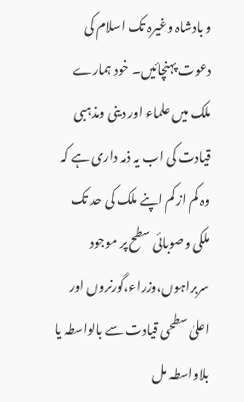و بادشاہ وغیرہ تک اسلام کی دعوت پہنچائیں۔ خود ہمارے ملک میں علماء اور دینی ومذہبی قیادت کی اب یہ ذمہ داری ہے کہ وہ کم از کم اپنے ملک کی حد تک ملکی وصوبائی سطح پر موجود سربراہوں،وزراء،گورنروں اور اعلیٰ سطحی قیادت سے بالواسطہ یا بلاواسطہ مل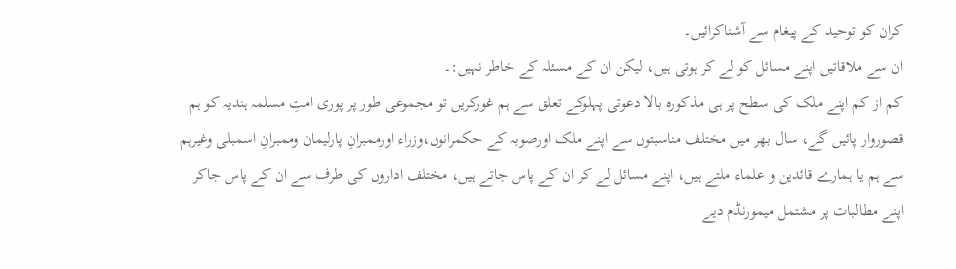کران کو توحید کے پیغام سے آشناکرائیں۔
ان سے ملاقاتیں اپنے مسائل کو لے کر ہوتی ہیں، لیکن ان کے مسئلہ کے خاطر نہیں:۔
کم از کم اپنے ملک کی سطح پر ہی مذکورہ بالا دعوتی پہلوکے تعلق سے ہم غورکریں تو مجموعی طور پر پوری امتِ مسلمہ ہندیہ کو ہم قصوروار پائیں گے، سال بھر میں مختلف مناسبتوں سے اپنے ملک اورصوبہ کے حکمرانوں،وزراء اورممبرانِ پارلیمان وممبرانِ اسمبلی وغیرہم سے ہم یا ہمارے قائدین و علماء ملتے ہیں، اپنے مسائل لے کر ان کے پاس جاتے ہیں، مختلف اداروں کی طرف سے ان کے پاس جاکر اپنے مطالبات پر مشتمل میمورنڈم دیے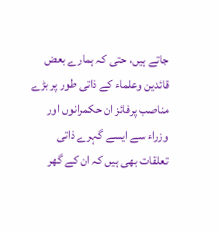جاتے ہیں، حتی کہ ہمارے بعض قائدین وعلماء کے ذاتی طور پر بڑے مناصب پرفائز ان حکمرانوں اور وزراء سے ایسے گہرے ذاتی تعلقات بھی ہیں کہ ان کے گھر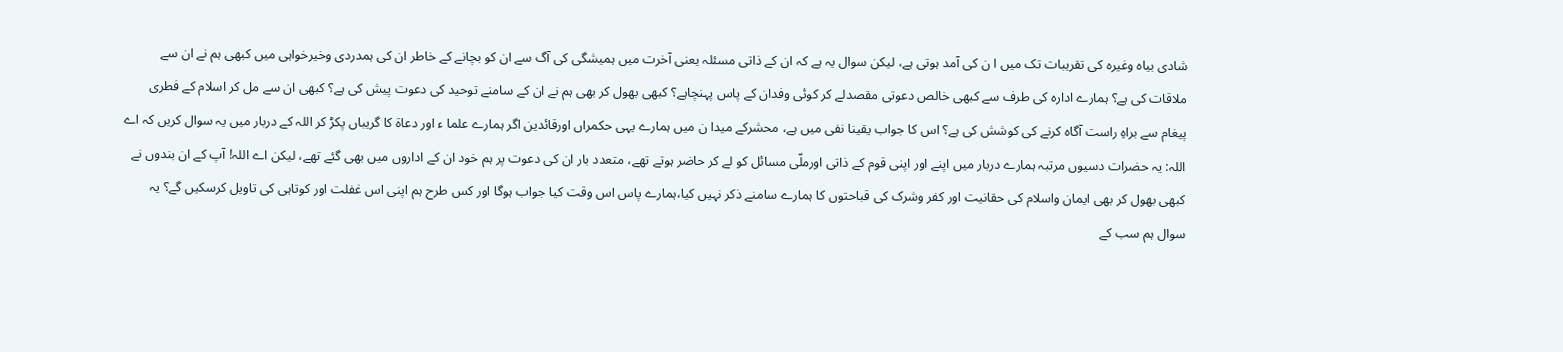شادی بیاہ وغیرہ کی تقریبات تک میں ا ن کی آمد ہوتی ہے، لیکن سوال یہ ہے کہ ان کے ذاتی مسئلہ یعنی آخرت میں ہمیشگی کی آگ سے ان کو بچانے کے خاطر ان کی ہمدردی وخیرخواہی میں کبھی ہم نے ان سے ملاقات کی ہے؟ ہمارے ادارہ کی طرف سے کبھی خالص دعوتی مقصدلے کر کوئی وفدان کے پاس پہنچاہے؟ کبھی بھول کر بھی ہم نے ان کے سامنے توحید کی دعوت پیش کی ہے؟ کبھی ان سے مل کر اسلام کے فطری پیغام سے براہِ راست آگاہ کرنے کی کوشش کی ہے؟ اس کا جواب یقینا نفی میں ہے، محشرکے میدا ن میں ہمارے یہی حکمراں اورقائدین اگر ہمارے علما ء اور دعاۃ کا گریباں پکڑ کر اللہ کے دربار میں یہ سوال کریں کہ اے اللہ: یہ حضرات دسیوں مرتبہ ہمارے دربار میں اپنے اور اپنی قوم کے ذاتی اورملّی مسائل کو لے کر حاضر ہوتے تھے، متعدد بار ان کی دعوت پر ہم خود ان کے اداروں میں بھی گئے تھے، لیکن اے اللہ! آپ کے ان بندوں نے کبھی بھول کر بھی ایمان واسلام کی حقانیت اور کفر وشرک کی قباحتوں کا ہمارے سامنے ذکر نہیں کیا،ہمارے پاس اس وقت کیا جواب ہوگا اور کس طرح ہم اپنی اس غفلت اور کوتاہی کی تاویل کرسکیں گے؟ یہ سوال ہم سب کے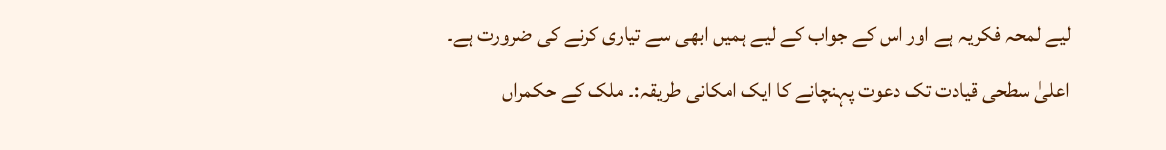لیے لمحہ فکریہ ہے اور اس کے جواب کے لیے ہمیں ابھی سے تیاری کرنے کی ضرورت ہے۔
اعلیٰ سطحی قیادت تک دعوت پہنچانے کا ایک امکانی طریقہ:۔ ملک کے حکمراں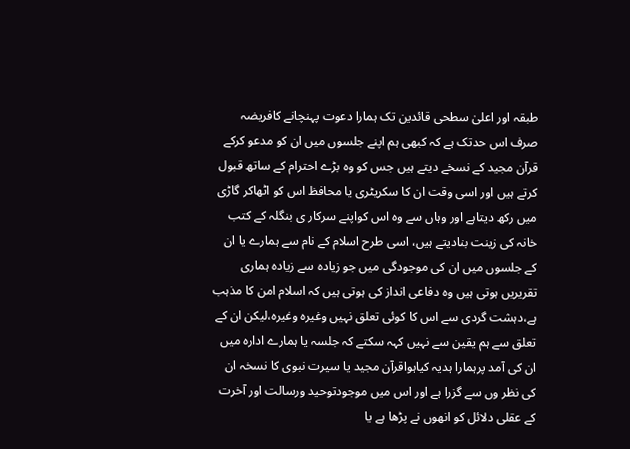طبقہ اور اعلیٰ سطحی قائدین تک ہمارا دعوت پہنچانے کافریضہ صرف اس حدتک ہے کہ کبھی ہم اپنے جلسوں میں ان کو مدعو کرکے قرآن مجید کے نسخے دیتے ہیں جس کو وہ بڑے احترام کے ساتھ قبول کرتے ہیں اور اسی وقت ان کا سکریٹری یا محافظ اس کو اٹھاکر گاڑی میں رکھ دیتاہے اور وہاں سے وہ اس کواپنے سرکار ی بنگلہ کے کتب خانہ کی زینت بنادیتے ہیں، اسی طرح اسلام کے نام سے ہمارے یا ان کے جلسوں میں ان کی موجودگی میں جو زیادہ سے زیادہ ہماری تقریریں ہوتی ہیں وہ دفاعی انداز کی ہوتی ہیں کہ اسلام امن کا مذہب ہے،دہشت گردی سے اس کا کوئی تعلق نہیں وغیرہ وغیرہ،لیکن ان کے تعلق سے ہم یقین سے نہیں کہہ سکتے کہ جلسہ یا ہمارے ادارہ میں ان کی آمد پرہمارا ہدیہ کیاہواقرآن مجید یا سیرت نبوی کا نسخہ ان کی نظر وں سے گزرا ہے اور اس میں موجودتوحید ورسالت اور آخرت کے عقلی دلائل کو انھوں نے پڑھا ہے یا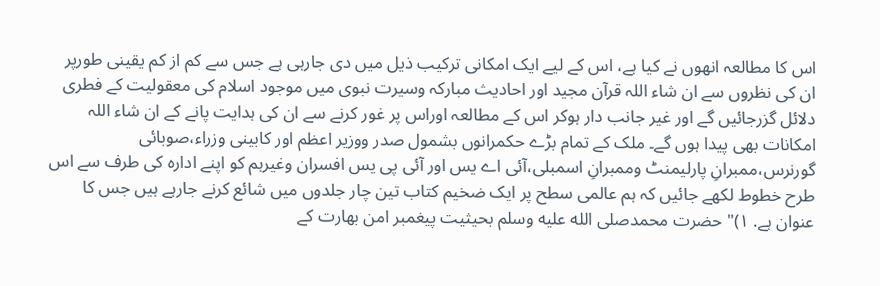اس کا مطالعہ انھوں نے کیا ہے، اس کے لیے ایک امکانی ترکیب ذیل میں دی جارہی ہے جس سے کم از کم یقینی طورپر ان کی نظروں سے ان شاء اللہ قرآن مجید اور احادیث مبارکہ وسیرت نبوی میں موجود اسلام کی معقولیت کے فطری دلائل گزرجائیں گے اور غیر جانب دار ہوکر اس کے مطالعہ اوراس پر غور کرنے سے ان کی ہدایت پانے کے ان شاء اللہ امکانات بھی پیدا ہوں گے۔ ملک کے تمام بڑے حکمرانوں بشمول صدر ووزیر اعظم اور کابینی وزراء،صوبائی گورنرس،ممبرانِ پارلیمنٹ وممبرانِ اسمبلی،آئی اے یس اور آئی پی یس افسران وغیرہم کو اپنے ادارہ کی طرف سے اس طرح خطوط لکھے جائیں کہ ہم عالمی سطح پر ایک ضخیم کتاب تین چار جلدوں میں شائع کرنے جارہے ہیں جس کا عنوان ہے. ۱)" حضرت محمدصلى الله عليه وسلم بحیثیت پیغمبر امن بھارت کے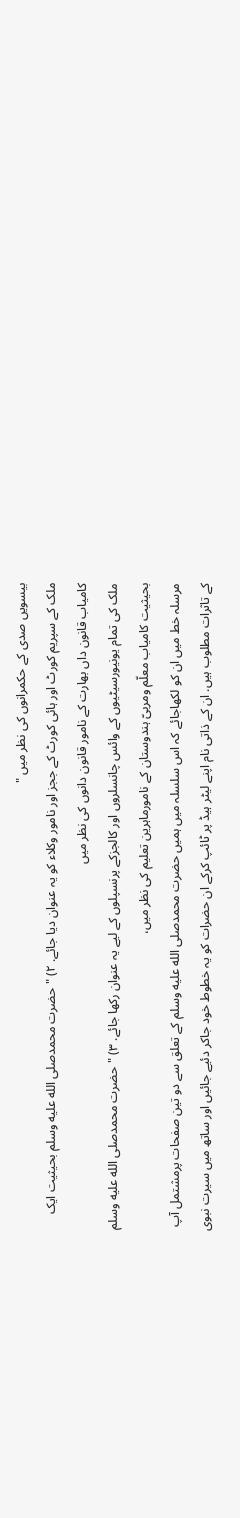بیسویں صدی کے حکمرانوں کی نظر میں "
ملک کے سپریم کورٹ اور ہائی کورٹ کے ججز اور نامور وکلاء کو یہ عنوان دیا جائے. ۲) "حضرت محمدصلى الله عليه وسلم بحیثیت ایک کامیاب قانون داں بھارت کے نامور قانون دانوں کی نظر میں
ملک کی تمام یونیورسیٹیوں کے وائس چانسلروں اور کالجزکے پرنسپلوں کے لیے یہ عنوان رکھا جائے. ۳) "حضرت محمدصلى الله عليه وسلم بحیثیت کامیاب معلّم ومربیّ ہندوستان کے نامورماہرین تعلیم کی نظر میں،
مرسلہ خط میں ان کو لکھاجائے کہ اس سلسلہ میں ہمیں حضرت محمدصلى الله عليه وسلم کے تعلق سے دو تین صفحات پرمشتمل آپ کے تاثرات مطلوب ہیں. ان کے ذاتی نام اپنے لیٹر ہیڈ پر ٹائپ کرکے ان حضرات کو یہ خطوط خود جاکر دئیے جائیں اور ساتھ میں سیرت نبوی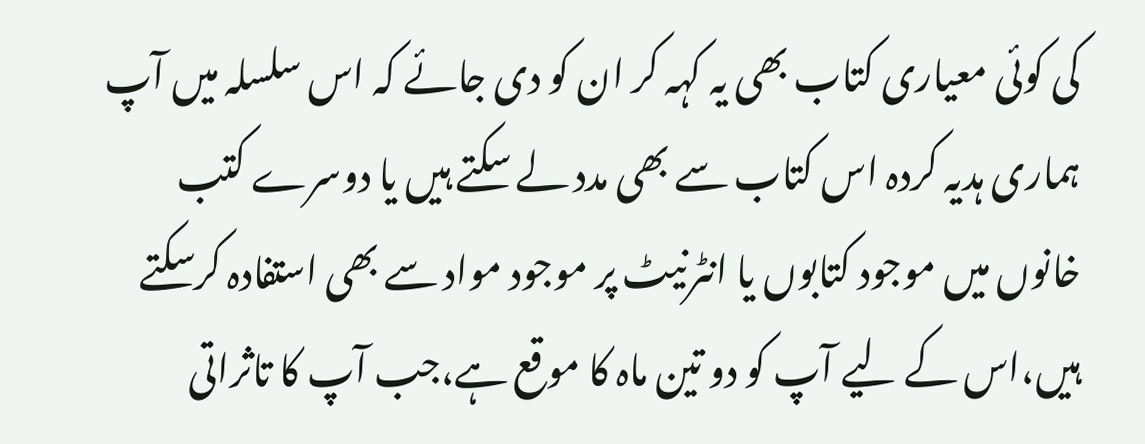کی کوئی معیاری کتاب بھی یہ کہہ کر ان کو دی جائے کہ اس سلسلہ میں آپ ہماری ہدیہ کردہ اس کتاب سے بھی مدد لے سکتے ہیں یا دوسرے کتب خانوں میں موجود کتابوں یا انٹرنیٹ پر موجود مواد سے بھی استفادہ کرسکتے ہیں،اس کے لیے آپ کو دو تین ماہ کا موقع ہے،جب آپ کا تاثراتی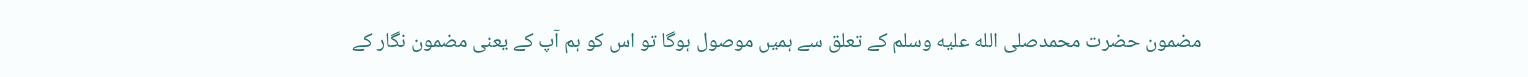مضمون حضرت محمدصلى الله عليه وسلم کے تعلق سے ہمیں موصول ہوگا تو اس کو ہم آپ کے یعنی مضمون نگار کے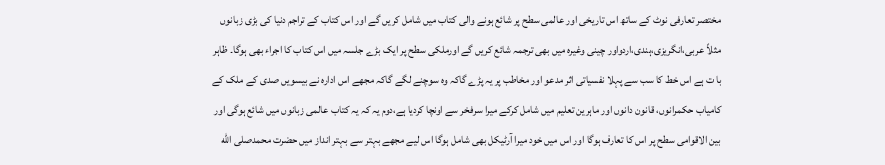مختصر تعارفی نوٹ کے ساتھ اس تاریخی اور عالمی سطح پر شائع ہونے والی کتاب میں شامل کریں گے اور اس کتاب کے تراجم دنیا کی بڑی زبانوں مثلاً عربی،انگریزی،ہندی،اردواور چینی وغیرہ میں بھی ترجمہ شائع کریں گے اورملکی سطح پر ایک بڑے جلسہ میں اس کتاب کا اجراء بھی ہوگا۔ ظاہر با ت ہے اس خط کا سب سے پہلا نفسیاتی اثر مدعو اور مخاطب پر یہ پڑے گاکہ وہ سوچنے لگے گاکہ مجھے اس ادارہ نے بیسویں صدی کے ملک کے کامیاب حکمرانوں، قانون دانوں اور ماہرین تعلیم میں شامل کرکے میرا سرفخر سے اونچا کردیا ہے،دوم یہ کہ یہ کتاب عالمی زبانوں میں شائع ہوگی اور بین الاقوامی سطح پر اس کا تعارف ہوگا اور اس میں خود میرا آرٹیکل بھی شامل ہوگا اس لیے مجھے بہتر سے بہتر انداز میں حضرت محمدصلى الله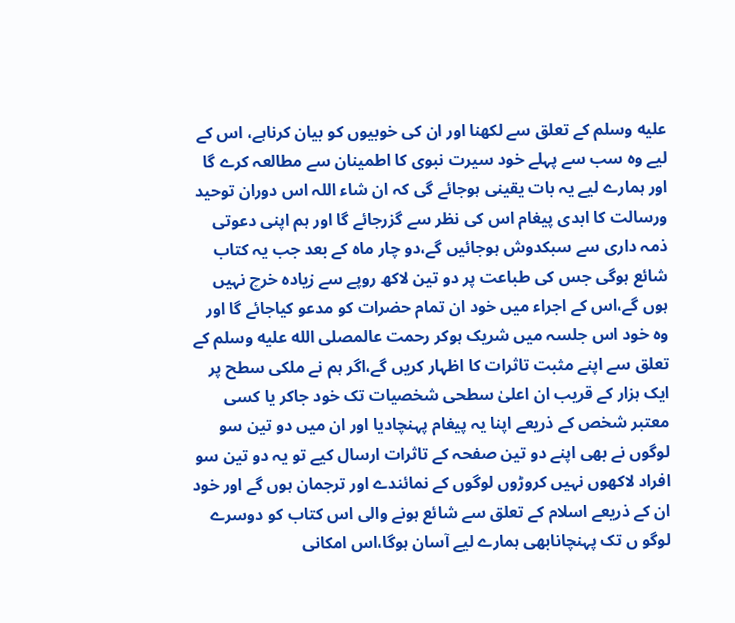عليه وسلم کے تعلق سے لکھنا اور ان کی خوبیوں کو بیان کرناہے، اس کے لیے وہ سب سے پہلے خود سیرت نبوی کا اطمینان سے مطالعہ کرے گا اور ہمارے لیے یہ بات یقینی ہوجائے گی کہ ان شاء اللہ اس دوران توحید ورسالت کا ابدی پیغام اس کی نظر سے گزرجائے گا اور ہم اپنی دعوتی ذمہ داری سے سبکدوش ہوجائیں گے،دو چار ماہ کے بعد جب یہ کتاب شائع ہوگی جس کی طباعت پر دو تین لاکھ روپے سے زیادہ خرچ نہیں ہوں گے،اس کے اجراء میں خود ان تمام حضرات کو مدعو کیاجائے گا اور وہ خود اس جلسہ میں شریک ہوکر رحمت عالمصلى الله عليه وسلم کے تعلق سے اپنے مثبت تاثرات کا اظہار کریں گے،اگر ہم نے ملکی سطح پر ایک ہزار کے قریب ان اعلیٰ سطحی شخصیات تک خود جاکر یا کسی معتبر شخص کے ذریعے اپنا یہ پیغام پہنچادیا اور ان میں دو تین سو لوگوں نے بھی اپنے دو تین صفحہ کے تاثرات ارسال کیے تو یہ دو تین سو افراد لاکھوں نہیں کروڑوں لوگوں کے نمائندے اور ترجمان ہوں گے اور خود ان کے ذریعے اسلام کے تعلق سے شائع ہونے والی اس کتاب کو دوسرے لوگو ں تک پہنچانابھی ہمارے لیے آسان ہوگا،اس امکانی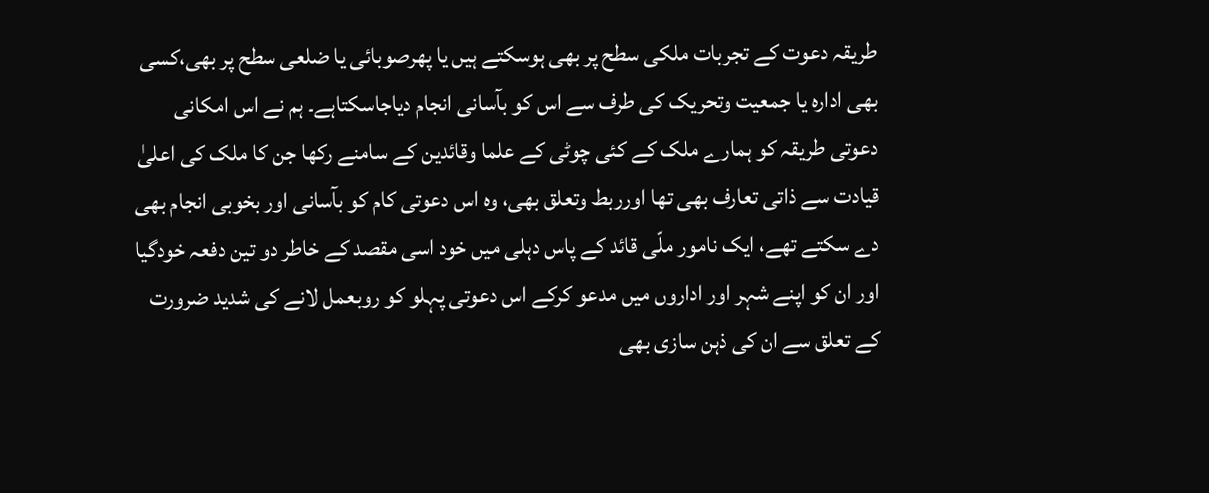طریقہ دعوت کے تجربات ملکی سطح پر بھی ہوسکتے ہیں یا پھرصوبائی یا ضلعی سطح پر بھی،کسی بھی ادارہ یا جمعیت وتحریک کی طرف سے اس کو بآسانی انجام دیاجاسکتاہے۔ ہم نے اس امکانی دعوتی طریقہ کو ہمارے ملک کے کئی چوٹی کے علما وقائدین کے سامنے رکھا جن کا ملک کی اعلیٰ قیادت سے ذاتی تعارف بھی تھا اورربط وتعلق بھی، وہ اس دعوتی کام کو بآسانی اور بخوبی انجام بھی دے سکتے تھے، ایک نامور ملّی قائد کے پاس دہلی میں خود اسی مقصد کے خاطر دو تین دفعہ خودگیا اور ان کو اپنے شہر اور اداروں میں مدعو کرکے اس دعوتی پہلو کو روبعمل لانے کی شدید ضرورت کے تعلق سے ان کی ذہن سازی بھی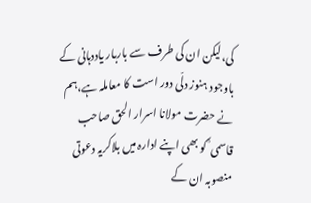کی،لیکن ان کی طرف سے باربار یاددہانی کے باوجود ہنوز دلّی دور است کا معاملہ ہے،ہم نے حضرت مولانا اسرار الحق صاحب قاسمی ؒ کو بھی اپنے ادارہ میں بلاکریہ دعوتی منصوبہ ان کے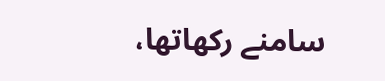سامنے رکھاتھا،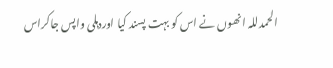الحمدللہ انھوں نے اس کو بہت پسند کیا اوردہلی واپس جاکراس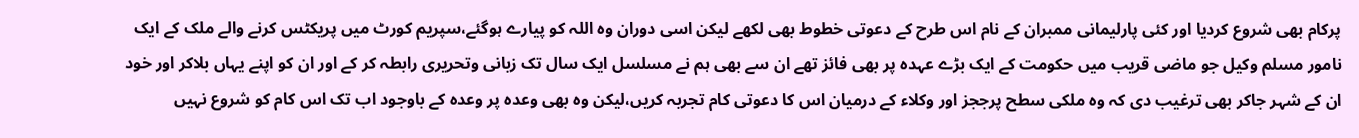پرکام بھی شروع کردیا اور کئی پارلیمانی ممبران کے نام اس طرح کے دعوتی خطوط بھی لکھے لیکن اسی دوران وہ اللہ کو پیارے ہوگئے،سپریم کورٹ میں پریکٹس کرنے والے ملک کے ایک نامور مسلم وکیل جو ماضی قریب میں حکومت کے ایک بڑے عہدہ پر بھی فائز تھے ان سے بھی ہم نے مسلسل ایک سال تک زبانی وتحریری رابطہ کر کے اور ان کو اپنے یہاں بلاکر اور خود ان کے شہر جاکر بھی ترغیب دی کہ وہ ملکی سطح پرججز اور وکلاء کے درمیان اس کا دعوتی کام تجربہ کریں،لیکن وہ بھی وعدہ پر وعدہ کے باوجود اب تک اس کام کو شروع نہیں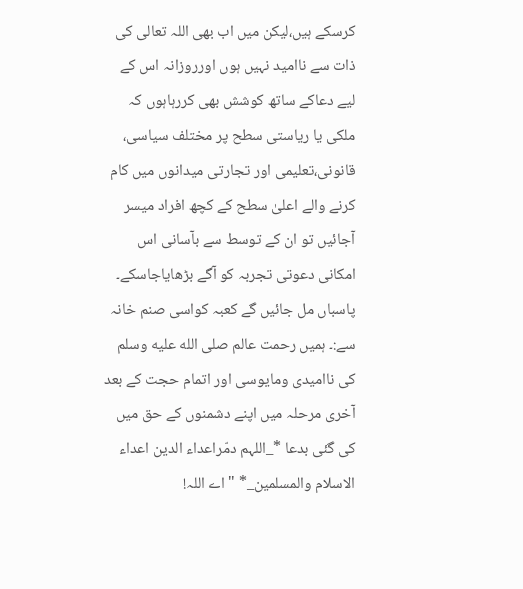کرسکے ہیں،لیکن میں اب بھی اللہ تعالی کی ذات سے ناامید نہیں ہوں اورروزانہ اس کے لیے دعاکے ساتھ کوشش بھی کررہاہوں کہ ملکی یا ریاستی سطح پر مختلف سیاسی، قانونی،تعلیمی اور تجارتی میدانوں میں کام کرنے والے اعلیٰ سطح کے کچھ افراد میسر آجائیں تو ان کے توسط سے بآسانی اس امکانی دعوتی تجربہ کو آگے بڑھایاجاسکے۔
پاسباں مل جائیں گے کعبہ کواسی صنم خانہ سے:۔ ہمیں رحمت عالم صلى الله عليه وسلم کی ناامیدی ومایوسی اور اتمام حجت کے بعد آخری مرحلہ میں اپنے دشمنوں کے حق میں کی گئی بدعا *_اللہم دمّراعداء الدین اعداء الاسلام والمسلمین_* " اے اللہ!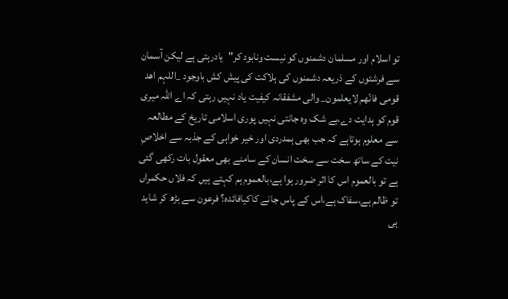تو اسلام اور مسلمان دشمنوں کو نیست ونابود کر"یادرہتی ہے لیکن آسمان سے فرشتوں کے ذریعہ دشمنوں کی ہلاکت کی پیش کش باوجود _اللہم اھد قومی فانّھم لایعلمون_ والی مشفقانہ کیفیت یاد نہیں رہتی کہ اے اللہ میری قوم کو ہدایت دے،بے شک وہ جانتی نہیں پوری اسلامی تاریخ کے مطالعہ سے معلوم ہوتاہے کہ جب بھی ہمدردی اور خیر خواہی کے جذبہ سے اخلاصِ نیت کے ساتھ سخت سے سخت انسان کے سامنے بھی معقول بات رکھی گئی ہے تو بالعموم اس کا اثر ضرور ہوا ہے،بالعموم ہم کہتے ہیں کہ فلاں حکمراں تو ظالم ہے،سفاک ہے،اس کے پاس جانے کاکیافائدہ؟ فرعون سے بڑھ کر شاید ہی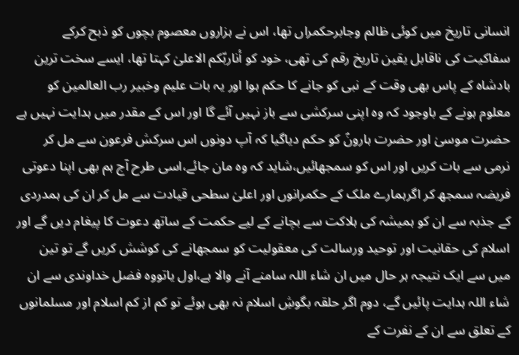انسانی تاریخ میں کوئی ظالم وجابرحکمراں تھا، اس نے ہزاروں معصوم بچوں کو ذبح کرکے سفاکیت کی ناقابل یقین تاریخ رقم کی تھی، خود کو أناربّکم الاعلیٰ کہتا تھا، ایسے سخت ترین بادشاہ کے پاس بھی وقت کے نبی کو جانے کا حکم ہوا اور یہ بات علیم وخبیر رب العالمین کو معلوم ہونے کے باوجود کہ وہ اپنی سرکشی سے باز نہیں آئے گا اور اس کے مقدر میں ہدایت نہیں ہے حضرت موسیٰ اور حضرت ہارونؑ کو حکم دیاگیا کہ آپ دونوں اس سرکش فرعون سے مل کر نرمی سے بات کریں اور اس کو سمجھائیں،شاید کہ وہ مان جائے،اسی طرح آج ہم بھی اپنا دعوتی فریضہ سمجھ کر اگرہمارے ملک کے حکمرانوں اور اعلیٰ سطحی قیادت سے مل کر ان کی ہمدردی کے جذبہ سے ان کو ہمیشہ کی ہلاکت سے بچانے کے لیے حکمت کے ساتھ دعوت کا پیغام دیں گے اور اسلام کی حقانیت اور توحید ورسالت کی معقولیت کو سمجھانے کی کوشش کریں گے تو تین میں سے ایک نتیجہ ہر حال میں ان شاء اللہ سامنے آنے والا ہے،اول یاتووہ فضل خداوندی سے ان شاء اللہ ہدایت پائیں گے، دوم اگر حلقہ بگوشِ اسلام نہ بھی ہوئے تو کم از کم اسلام اور مسلمانوں کے تعلق سے ان کے نفرت کے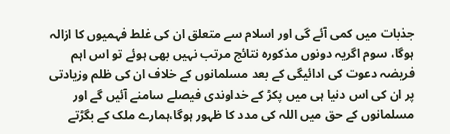جذبات میں کمی آئے گی اور اسلام سے متعلق ان کی غلط فہمیوں کا ازالہ ہوگا، سوم اگریہ دونوں مذکورہ نتائج مرتب نہیں بھی ہوئے تو اس اہم فریضہ دعوت کی ادائیگی کے بعد مسلمانوں کے خلاف ان کی ظلم وزیادتی پر ان کی اس دنیا ہی میں پکڑ کے خداوندی فیصلے سامنے آئیں گے اور مسلمانوں کے حق میں اللہ کی مدد کا ظہور ہوگا،ہمارے ملک کے بگڑتے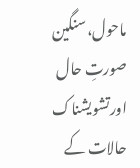ماحول،سنگین صورتِ حال اورتشویشناک حالات کے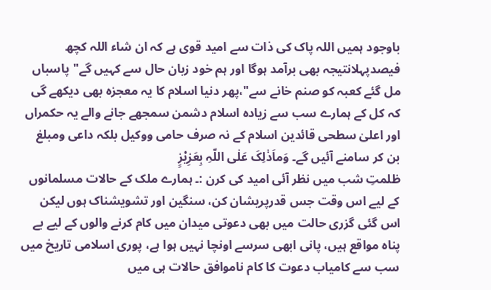باوجود ہمیں اللہ پاک کی ذات سے امید قوی ہے کہ ان شاء اللہ کچھ فیصدپہلانتیجہ بھی برآمد ہوگا اور ہم خود زبان حال سے کہیں گے"پاسباں مل گئے کعبہ کو صنم خانے سے"،پھر دنیا اسلام کا یہ معجزہ بھی دیکھے گی کہ کل کے ہمارے سب سے زیادہ اسلام دشمن سمجھے جانے والے یہ حکمراں اور اعلیٰ سطحی قائدین اسلام کے نہ صرف حامی ووکیل بلکہ داعی ومبلغ بن کر سامنے آئیں گے۔ وَماَذٰلِکَ عَلٰی اللّہِ بِعَزِیْزٍ
ظلمتِ شب میں نظر آئی امید کی کرن :۔ ہمارے ملک کے حالات مسلمانوں کے لیے اس وقت جس قدرپریشان کن، سنگین اور تشویشناک ہوں لیکن اس گئی گزری حالت میں بھی دعوتی میدان میں کام کرنے والوں کے لیے بے پناہ مواقع ہیں، پانی ابھی سرسے اونچا نہیں ہوا ہے، پوری اسلامی تاریخ میں سب سے کامیاب دعوت کا کام ناموافق حالات ہی میں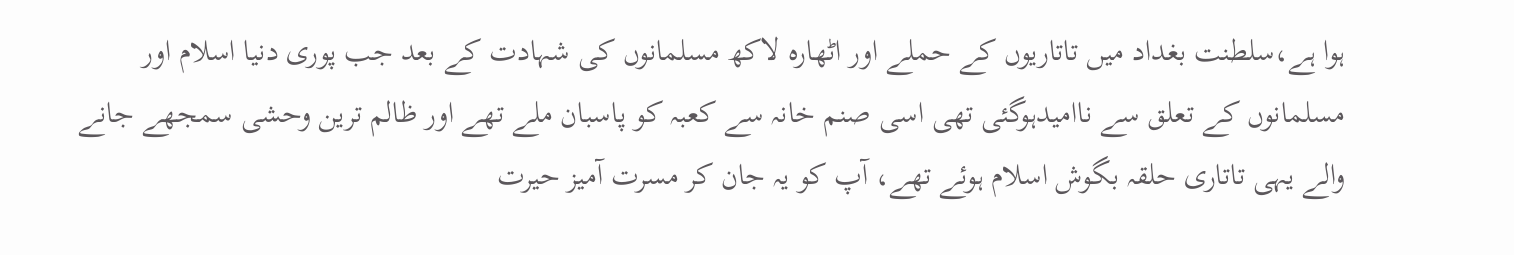ہوا ہے،سلطنت بغداد میں تاتاریوں کے حملے اور اٹھارہ لاکھ مسلمانوں کی شہادت کے بعد جب پوری دنیا اسلام اور مسلمانوں کے تعلق سے ناامیدہوگئی تھی اسی صنم خانہ سے کعبہ کو پاسبان ملے تھے اور ظالم ترین وحشی سمجھے جانے والے یہی تاتاری حلقہ بگوش اسلام ہوئے تھے، آپ کو یہ جان کر مسرت آمیز حیرت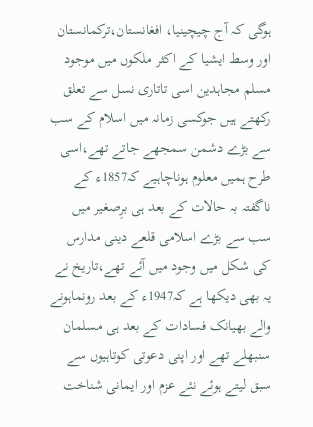ہوگی کہ آج چیچینیا، افغانستان،ترکمانستان اور وسط ایشیا کے اکثر ملکوں میں موجود مسلم مجاہدین اسی تاتاری نسل سے تعلق رکھتے ہیں جوکسی زمانہ میں اسلام کے سب سے بڑے دشمن سمجھے جاتے تھے،اسی طرح ہمیں معلوم ہوناچاہیے کہ1857ء کے ناگفتہ بہ حالات کے بعد ہی برِصغیر میں سب سے بڑے اسلامی قلعے دینی مدارس کی شکل میں وجود میں آئے تھے،تاریخ نے یہ بھی دیکھا ہے کہ1947ء کے بعد رونماہونے والے بھیانک فسادات کے بعد ہی مسلمان سنبھلے تھے اور اپنی دعوتی کوتاہیوں سے سبق لیتے ہوئے نئے عزم اور ایمانی شناخت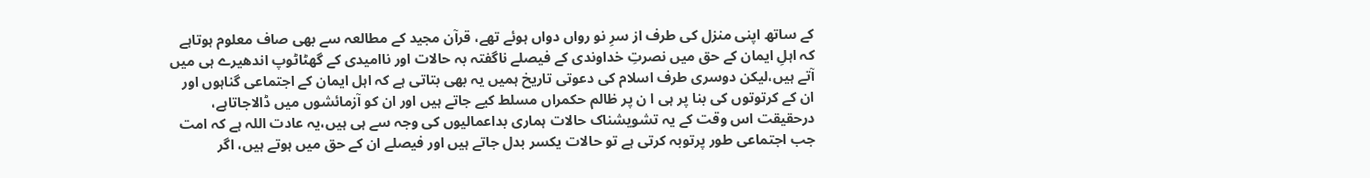کے ساتھ اپنی منزل کی طرف از سرِ نو رواں دواں ہوئے تھے، قرآن مجید کے مطالعہ سے بھی صاف معلوم ہوتاہے کہ اہلِ ایمان کے حق میں نصرتِ خداوندی کے فیصلے ناگفتہ بہ حالات اور ناامیدی کے گھٹاٹوپ اندھیرے ہی میں آتے ہیں،لیکن دوسری طرف اسلام کی دعوتی تاریخ ہمیں یہ بھی بتاتی ہے کہ اہل ایمان کے اجتماعی گناہوں اور ان کے کرتوتوں کی بنا پر ہی ا ن پر ظالم حکمراں مسلط کیے جاتے ہیں اور ان کو آزمائشوں میں ڈالاجاتاہے، درحقیقت اس وقت کے یہ تشویشناک حالات ہماری بداعمالیوں کی وجہ سے ہی ہیں،یہ عادت اللہ ہے کہ امت جب اجتماعی طور پرتوبہ کرتی ہے تو حالات یکسر بدل جاتے ہیں اور فیصلے ان کے حق میں ہوتے ہیں، اگر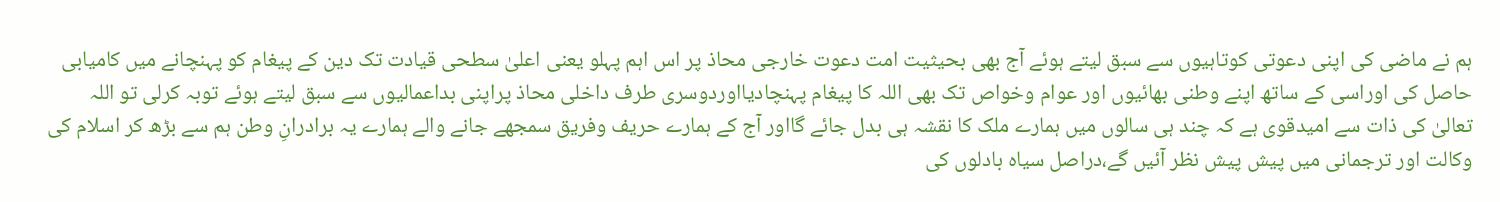ہم نے ماضی کی اپنی دعوتی کوتاہیوں سے سبق لیتے ہوئے آج بھی بحیثیت امت دعوت خارجی محاذ پر اس اہم پہلو یعنی اعلیٰ سطحی قیادت تک دین کے پیغام کو پہنچانے میں کامیابی حاصل کی اوراسی کے ساتھ اپنے وطنی بھائیوں اور عوام وخواص تک بھی اللہ کا پیغام پہنچادیااوردوسری طرف داخلی محاذ پراپنی بداعمالیوں سے سبق لیتے ہوئے توبہ کرلی تو اللہ تعالیٰ کی ذات سے امیدقوی ہے کہ چند ہی سالوں میں ہمارے ملک کا نقشہ ہی بدل جائے گااور آج کے ہمارے حریف وفریق سمجھے جانے والے ہمارے یہ برادرانِ وطن ہم سے بڑھ کر اسلام کی وکالت اور ترجمانی میں پیش پیش نظر آئیں گے،دراصل سیاہ بادلوں کی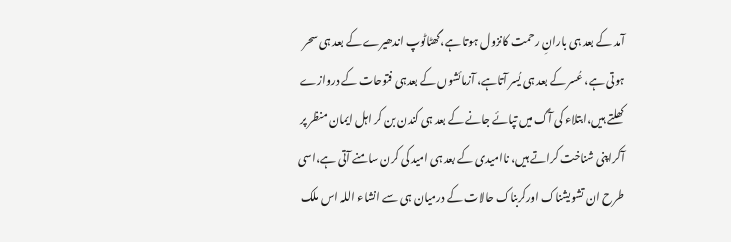آمد کے بعد ہی بارانِ رحمت کانزول ہوتا ہے،گھٹاٹوپ اندھیرے کے بعد ہی سحر ہوتی ہے، عُسر کے بعد ہی یُسر آتاہے، آزمائشوں کے بعدہی فتوحات کے دروازے کھلتے ہیں،ابتلاء کی آگ میں تپائے جانے کے بعد ہی کندن بن کر اہل ایمان منظر پر آکراپنی شناخت کراتے ہیں، ناامیدی کے بعد ہی امید کی کرن سامنے آتی ہے،اسی طرح ان تشویشناک اورکربناک حالات کے درمیان ہی سے انشاء اللہ اس ملک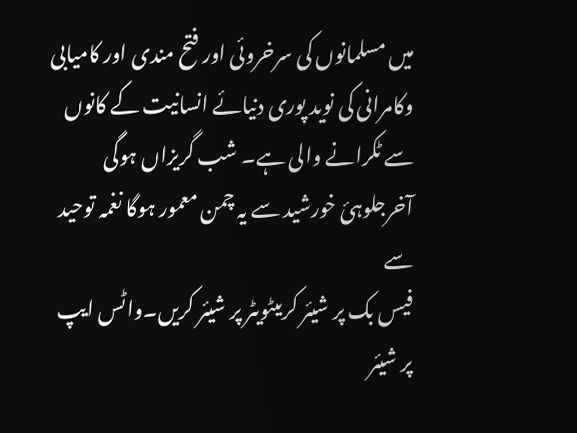میں مسلمانوں کی سرخروئی اور فتح مندی اور کامیابی وکامرانی کی نوید پوری دنیائے انسانیت کے کانوں سے ٹکرانے والی ہے۔ شب گریزاں ہوگی آخرجلوہئ خورشید سے یہ چمن معمور ہوگا نغمہ توحید سے
فیس بک پر شیئر کریںٹویٹر پر شیئر کریں۔واٹس ایپ پر شیئر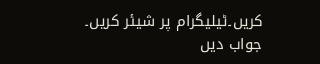کریں۔ٹیلیگرام پر شیئر کریں۔
جواب دیں